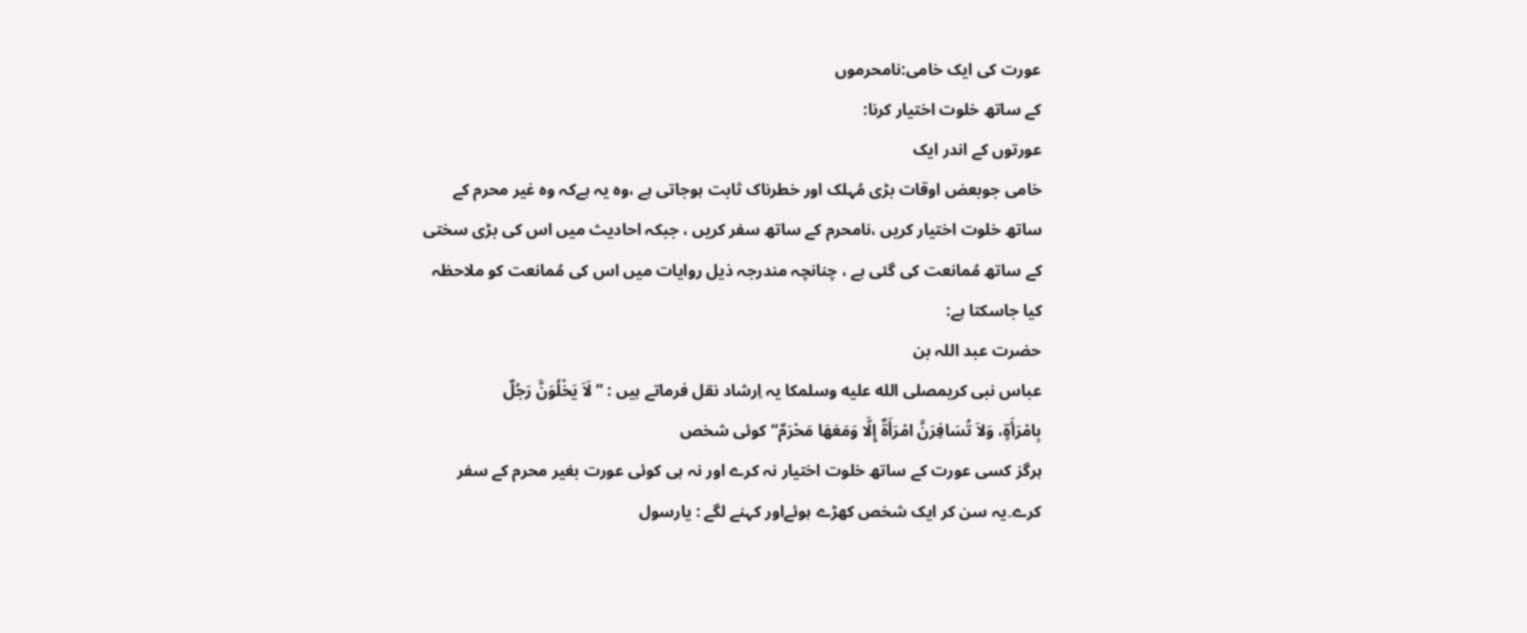عورت کی ایک خامی:نامحرموں
کے ساتھ خلوت اختیار کرنا:
عورتوں کے اندر ایک
خامی جوبعض اوقات بڑی مُہلک اور خطرناک ثابت ہوجاتی ہے ،وہ یہ ہےکہ وہ غیر محرم کے
ساتھ خلوت اختیار کریں ،نامحرم کے ساتھ سفر کریں ، جبکہ احادیث میں اس کی بڑی سختی
کے ساتھ مُمانعت کی گئی ہے ، چنانچہ مندرجہ ذیل روایات میں اس کی مُمانعت کو ملاحظہ
کیا جاسکتا ہے:
حضرت عبد اللہ بن
عباس نبی کریمصلى الله عليه وسلمکا یہ اِرشاد نقل فرماتے ہیں : ”لَاَ يَخْلُوَنَّ رَجُلٌ
بِامْرَأَةٍ، وَلاَ تُسَافِرَنَّ امْرَأَةٌ إِلَّا وَمَعَهَا مَحْرَمٌ“کوئی شخص
ہرگز کسی عورت کے ساتھ خلوت اختیار نہ کرے اور نہ ہی کوئی عورت بغیر محرم کے سفر
کرے۔یہ سن کر ایک شخص کھڑے ہوئےاور کہنے لگے : یارسول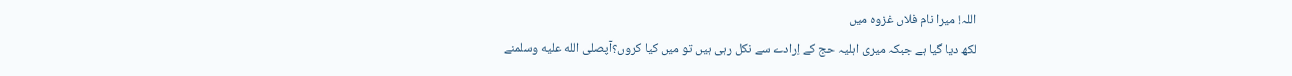اللہ! میرا نام فلاں غزوہ میں
لکھ دیا گیا ہے جبکہ میری اہلیہ حج کے اِرادے سے نکل رہی ہیں تو میں کیا کروں؟آپصلى الله عليه وسلمنے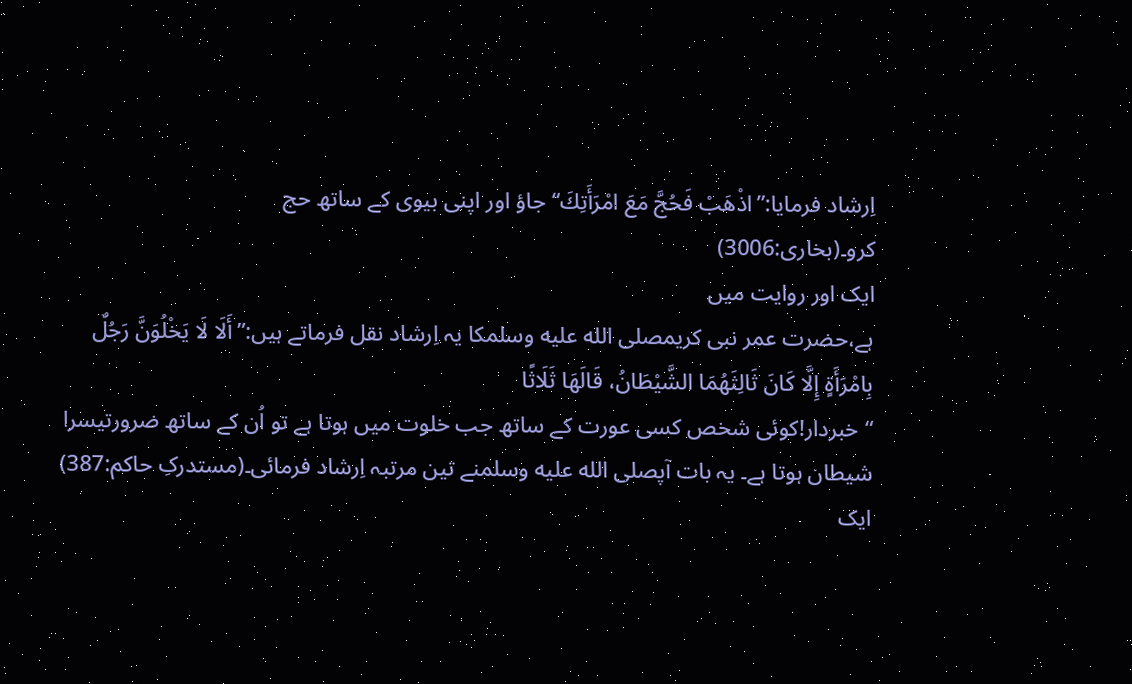اِرشاد فرمایا:”اذْهَبْ فَحُجَّ مَعَ امْرَأَتِكَ“جاؤ اور اپنی بیوی کے ساتھ حج
کرو۔(بخاری:3006)
ایک اور روایت میں
ہے،حضرت عمر نبی کریمصلى الله عليه وسلمکا یہ اِرشاد نقل فرماتے ہیں:”أَلَا لَا يَخْلُوَنَّ رَجُلٌ
بِامْرَأَةٍ إِلَّا كَانَ ثَالِثَهُمَا الشَّيْطَانُ، قَالَهَا ثَلَاثًا
“خبردار!کوئی شخص کسی عورت کے ساتھ جب خلوت میں ہوتا ہے تو اُن کے ساتھ ضرورتیسرا
شیطان ہوتا ہے۔ یہ بات آپصلى الله عليه وسلمنے تین مرتبہ اِرشاد فرمائی۔(مستدرکِ حاکم:387)
ایک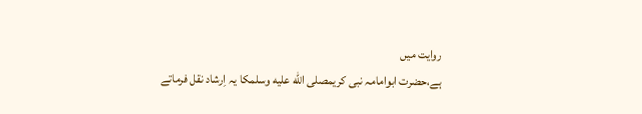روایت میں
ہے،حضرت ابوامامہ نبی کریمصلى الله عليه وسلمکا یہ اِرشاد نقل فرماتے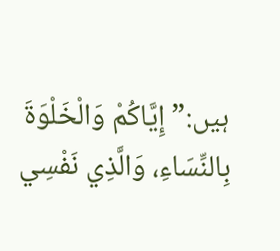ہیں:”إِيَّاكُمْ وَالْخَلْوَةَ
بِالنِّسَاءِ، وَالَّذِي نَفْسِي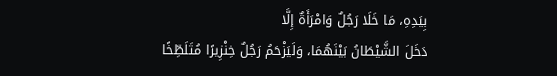بِيَدِهِ، مَا خَلَا رَجُلٌ وَامْرَأَةٌ إِلَّا
دَخَلَ الشَّيْطَانُ بَيْنَهُمَا، وَلَيَزْحَمُ رَجُلٌ خِنْزِيرًا مُتَلَطِّخًا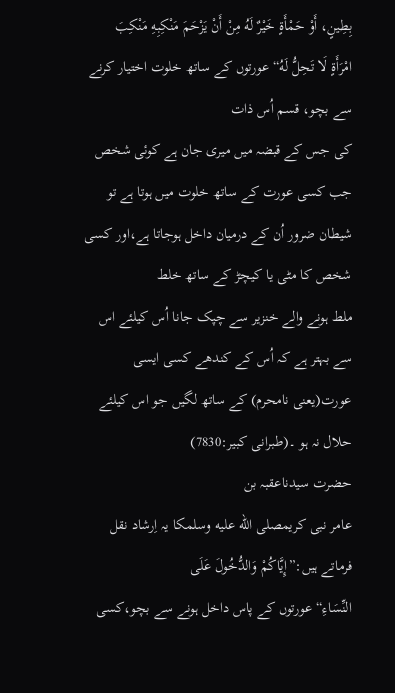بِطِينٍ، أَوْ حَمْأَةٍ خَيْرٌ لَهُ مِنْ أَنْ يَزْحَمَ مَنْكِبِهِ مَنْكِبَ
امْرَأَةٍ لَا تَحِلُّ لَهُ“ عورتوں کے ساتھ خلوت اختیار کرنے سے بچو، قسم اُس ذات
کی جس کے قبضہ میں میری جان ہے کوئی شخص جب کسی عورت کے ساتھ خلوت میں ہوتا ہے تو
شیطان ضرور اُن کے درمیان داخل ہوجاتا ہے،اور کسی شخص کا مٹی یا کیچڑ کے ساتھ خلط
ملط ہونے والے خنزیر سے چپک جانا اُس کیلئے اس سے بہتر ہے کہ اُس کے کندھے کسی ایسی
عورت(یعنی نامحرم) کے ساتھ لگیں جو اس کیلئے حلال نہ ہو ۔(طبرانی کبیر:7830)
حضرت سیدناعقبہ بن
عامر نبی کریمصلى الله عليه وسلمکا یہ اِرشاد نقل فرماتے ہیں:”إِيَّاكُمْ وَالدُّخُولَ عَلَى
النِّسَاءِ“عورتوں کے پاس داخل ہونے سے بچو،کسی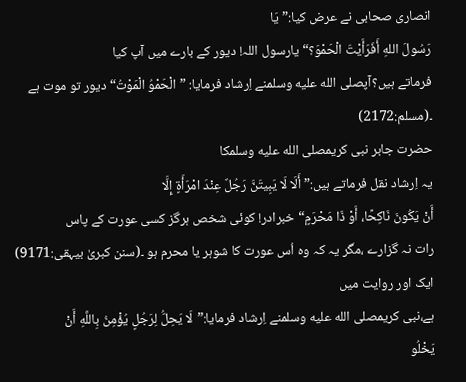انصاری صحابی نے عرض کیا:”يَا
رَسُولَ اللهِ أَفَرَأَيْتَ الْحَمْوَ؟“یارسول اللہ! دیور کے بارے میں آپ کیا
فرماتے ہیں؟آپصلى الله عليه وسلمنے اِرشاد فرمایا: ”الْحَمْوُ الْمَوْتُ“دیور تو موت ہے
۔(مسلم:2172)
حضرت جابر نبی کریمصلى الله عليه وسلمکا
یہ اِرشاد نقل فرماتے ہیں:”أَلَا لَا يَبِيتَنَّ رَجُلٌ عِنْدَ امْرَأَةٍ إِلَّا
أَنْ يَكُونَ نَاكِحًا، أَوْ ذَا مَحْرَمٍ“خبرادر! کوئی شخص ہرگز کسی عورت کے پاس
رات نہ گزارے ،مگر یہ کہ وہ اُس عورت کا شوہر یا محرم ہو ۔(سنن کبریٰ بیہقی:9171)
ایک اور روایت میں
ہے،نبی کریمصلى الله عليه وسلمنے اِرشاد فرمایا:”لَا يَحِلُّ لِرَجُلٍ يُؤْمِنُ بِاللَّهِ أَنْ
يَخْلُو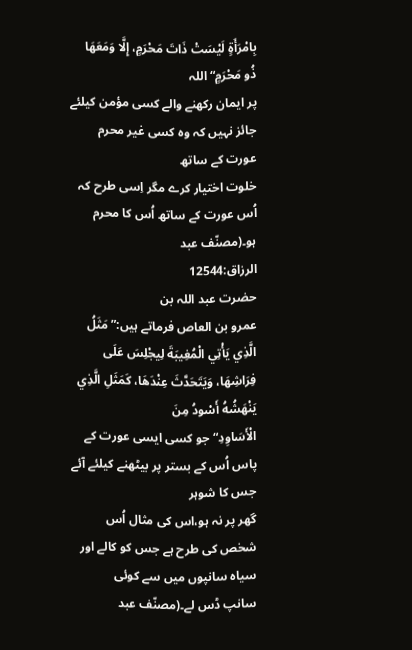بِامْرَأَةٍ لَيْسَتْ ذَاتَ مَحْرَمٍ، إِلَّا وَمَعَهَا ذُو مَحْرَمٍ“اللہ
پر ایمان رکھنے والے کسی مؤمن کیلئے جائز نہیں کہ وہ کسی غیر محرم عورت کے ساتھ
خلوت اختیار کرے مگر اِسی طرح کہ اُس عورت کے ساتھ اُس کا محرم ہو۔(مصنّف عبد
الرزاق:12544
حضرت عبد اللہ بن
عمرو بن العاص فرماتے ہیں:”مَثَلُ الَّذِي يَأْتِي الْمُغِيبَةَ لِيجْلِسَ عَلَى
فِرَاشِهَا، وَيَتَحَدَّثَ عِنْدَهَا، كَمَثَلِ الَّذِي يَنْهَشُهُ أَسْودُ مِنَ
الْأَسَاوِدِ“جو کسی ایسی عورت کے پاس اُس کے بستر پر بیٹھنے کیلئے آئے جس کا شوہر
گھر پر نہ ہو،اس کی مثال اُس شخص کی طرح ہے جس کو کالے اور سیاہ سانپوں میں سے کوئی
سانپ ڈس لے۔(مصنّف عبد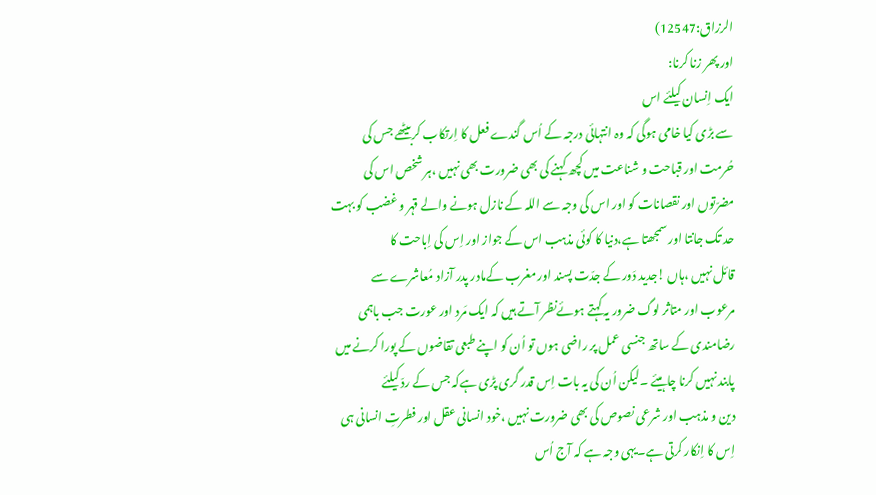الرزاق:12547)
اور پھر زنا کرنا:
ایک اِنسان کیلئے اس
سے بڑی کیا خامی ہوگی کہ وہ انتہائی درجہ کے اُس گندے فعل کا اِرتکاب کربیٹھے جس کی
حُرمت اور قباحت و شناعت میں کچھ کہنے کی بھی ضرورت بھی نہیں ،ہر شخص اس کی
مضرّتوں اور نقصانات کو اور اس کی وجہ سے اللہ کے نازل ہونے والے قہر و غضب کو بہت
حد تک جانتا اور سمجھتا ہے،دنیا کا کوئی مذہب اس کے جواز اور اِس کی اِباحت کا
قائل نہیں ،ہاں !جدید دَور کے جدّت پسند اور مغرب کےمادر پدر آزاد مُعاشرے سے
مرعوب اور متاثر لوگ ضرور یہ کہتے ہوئےنظر آتے ہیں کہ ایک مَرد اور عورت جب باہمی
رضامندی کے ساتھ جنسی عمل پر راضی ہوں تو اُن کو اپنے طبعی تقاضوں کے پورا کرنے میں
پابند نہیں کرنا چاہیئے ۔لیکن اُن کی یہ بات اِس قدر گری پڑی ہےکہ جس کے ردّ کیلئے
دین و مذہب اور شرعی نصوص کی بھی ضرورت نہیں ،خود انسانی عقل اور فطرتِ انسانی ہی
اِس کا اِنکار کرتی ہے۔یہی وجہ ہے کہ آج اُس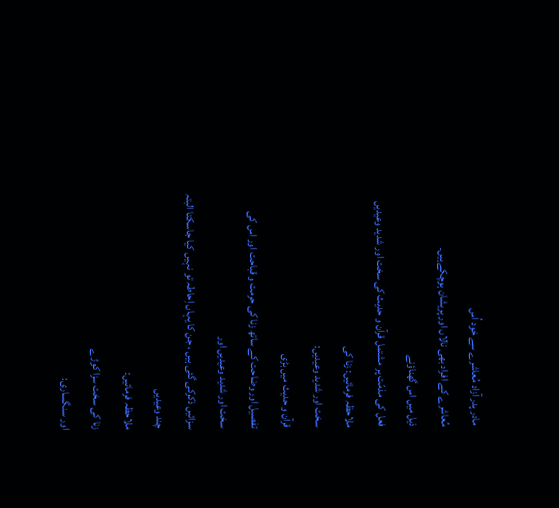مادر پدر آزاد مُعاشرے سے خود اُس
مُعاشرے کے افراد بھی نالاں اور پریشان ہوچکےہیں۔
ذیل میں اس گھناؤنے
فعل کی مذمّت پر مشتمل قرآن و حدیث کی سخت اور شدید وعیدیں ملاحظہ فرمائیں: زنا کی
سخت اور شدید وعیدیں:
قرآن و حدیث میں بڑی
تفصیل اور وضاحت کے ساتھ زنا کی حرمت و قباحت اور اس کی سخت اور شدید وعیدیں اور
سزائیں ذکرکی گئی ہیں ، جن کا یہاں اِحاطہ تو نہیں کیا جاسکتا البتہ چند وعیدیں
ملاحظہ فرمائیں:
زنا کی سخت سزا کوڑے
اور سنگساری: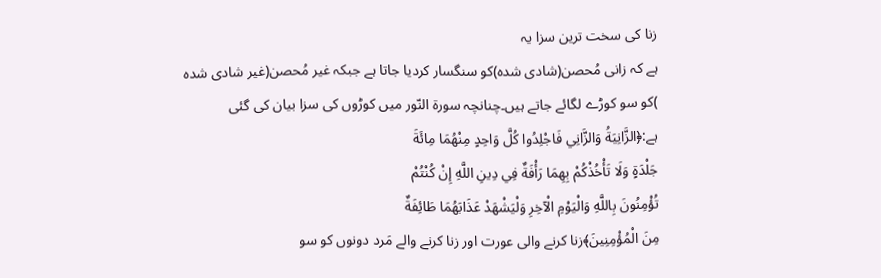زنا کی سخت ترین سزا یہ
ہے کہ زانی مُحصن(شادی شدہ)کو سنگسار کردیا جاتا ہے جبکہ غیر مُحصن(غیر شادی شدہ
)کو سو کوڑے لگائے جاتے ہیں۔چنانچہ سورۃ النّور میں کوڑوں کی سزا بیان کی گئی
ہے:﴿الزَّانِيَةُ وَالزَّانِي فَاجْلِدُوا كُلَّ وَاحِدٍ مِنْهُمَا مِائَةَ
جَلْدَةٍ وَلَا تَأْخُذْكُمْ بِهِمَا رَأْفَةٌ فِي دِينِ اللَّهِ إِنْ كُنْتُمْ
تُؤْمِنُونَ بِاللَّهِ وَالْيَوْمِ الْآخِرِ وَلْيَشْهَدْ عَذَابَهُمَا طَائِفَةٌ
مِنَ الْمُؤْمِنِينَ﴾زنا کرنے والی عورت اور زنا کرنے والے مَرد دونوں کو سو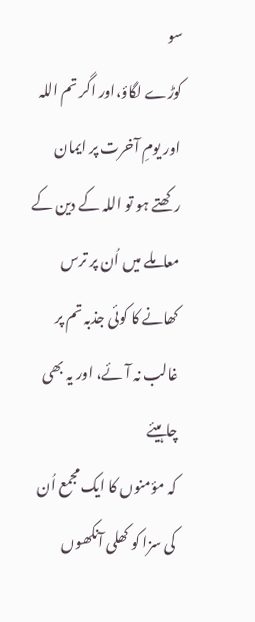سو
کوڑے لگاؤ،اور اگر تم اللہ اور یومِ آخرت پر ایمان رکھتے ہو تو اللہ کے دین کے
معاملے میں اُن پر ترس کھانے کا کوئی جذبہ تم پر غالب نہ آئے، اور یہ بھی چاہیئے
کہ مؤمنوں کا ایک مجمع اُن کی سزا کو کھلی آنکھوں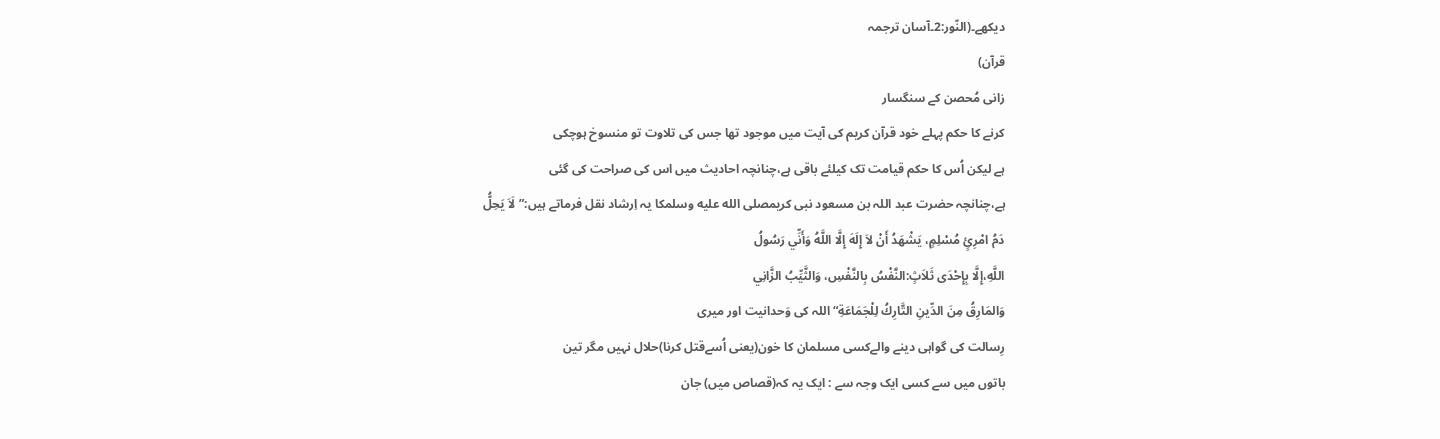دیکھے۔(النّور:2۔آسان ترجمہ
قرآن)
زانی مُحصن کے سنگسار
کرنے کا حکم پہلے خود قرآن کریم کی آیت میں موجود تھا جس کی تلاوت تو منسوخ ہوچکی
ہے لیکن اُس کا حکم قیامت تک کیلئے باقی ہے،چنانچہ احادیث میں اس کی صراحت کی گئی
ہے،چنانچہ حضرت عبد اللہ بن مسعود نبی کریمصلى الله عليه وسلمکا یہ اِرشاد نقل فرماتے ہیں:”لَاَ يَحِلُّ
دَمُ امْرِئٍ مُسْلِمٍ، يَشْهَدُ أَنْ لاَ إِلَهَ إِلَّا اللَّهُ وَأَنِّي رَسُولُ
اللَّهِ،إِلَّا بِإِحْدَى ثَلاَثٍ:النَّفْسُ بِالنَّفْسِ، وَالثَّيِّبُ الزَّانِي
وَالمَارِقُ مِنَ الدِّينِ التَّارِكُ لِلْجَمَاعَةِ“اللہ کی وَحدانیت اور میری
رِسالت کی گواہی دینے والےکسی مسلمان کا خون(یعنی اُسےقتل کرنا)حلال نہیں مگر تین
باتوں میں سے کسی ایک وجہ سے : ایک یہ کہ(قصاص میں) جان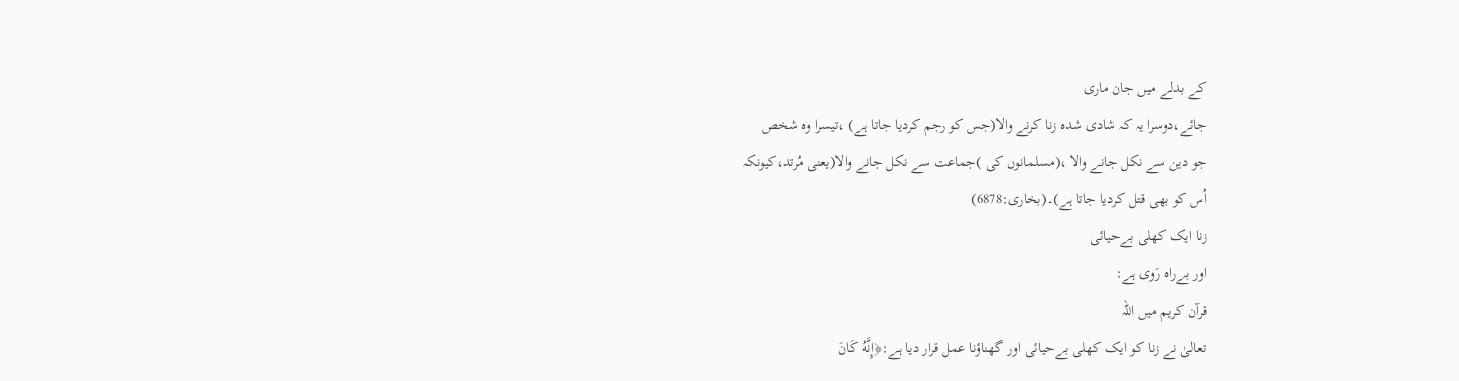کے بدلے میں جان ماری
جائے،دوسرا یہ کہ شادی شدہ زنا کرنے والا(جس کو رجم کردیا جاتا ہے) ،تیسرا وہ شخص
جو دین سے نکل جانے والا ،(مسلمانوں کی )جماعت سے نکل جانے والا(یعنی مُرتد،کیونکہ
اُس کو بھی قتل کردیا جاتا ہے)۔(بخاری:6878)
زنا ایک کھلی بےحیائی
اور بےراہ رَوی ہے:
قرآن کریم میں اللہ
تعالیٰ نے زنا کو ایک کھلی بےحیائی اور گھناؤنا عمل قرار دیا ہے:﴿إِنَّهُ كَانَ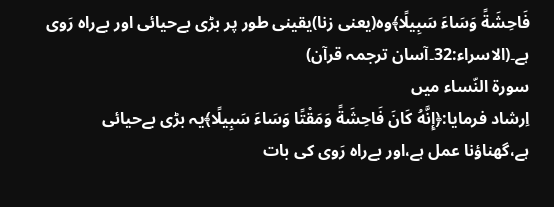فَاحِشَةً وَسَاءَ سَبِيلًا﴾وہ(یعنی زنا)یقینی طور پر بڑی بےحیائی اور بےراہ رَوی
ہے۔(الاسراء:32۔آسان ترجمہ قرآن)
سورۃ النّساء میں
اِرشاد فرمایا:﴿إِنَّهُ كَانَ فَاحِشَةً وَمَقْتًا وَسَاءَ سَبِيلًا﴾یہ بڑی بےحیائی
ہے،گھناؤنا عمل ہے،اور بےراہ رَوی کی بات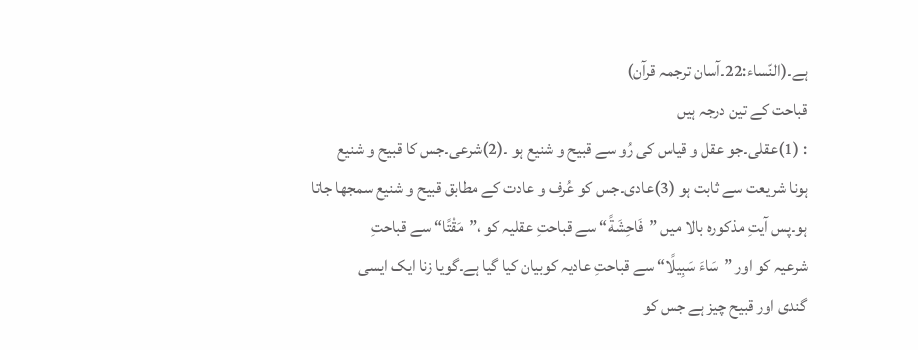ہے۔(النّساء:22۔آسان ترجمہ قرآن)
قباحت کے تین درجہ ہیں
: (1)عقلی۔جو عقل و قیاس کی رُو سے قبیح و شنیع ہو ۔(2)شرعی۔جس کا قبیح و شنیع
ہونا شریعت سے ثابت ہو (3)عادی۔جس کو عُرف و عادت کے مطابق قبیح و شنیع سمجھا جاتا
ہو۔پس آیتِ مذکورہ بالا میں ”فَاحِشَةً“ سے قباحتِ عقلیہ کو ،”مَقْتًا“ سے قباحتِ
شرعیہ کو اور ”سَاءَ سَبِيلًا“ سے قباحتِ عادیہ کوبیان کیا گیا ہے۔گویا زنا ایک ایسی
گندی اور قبیح چیز ہے جس کو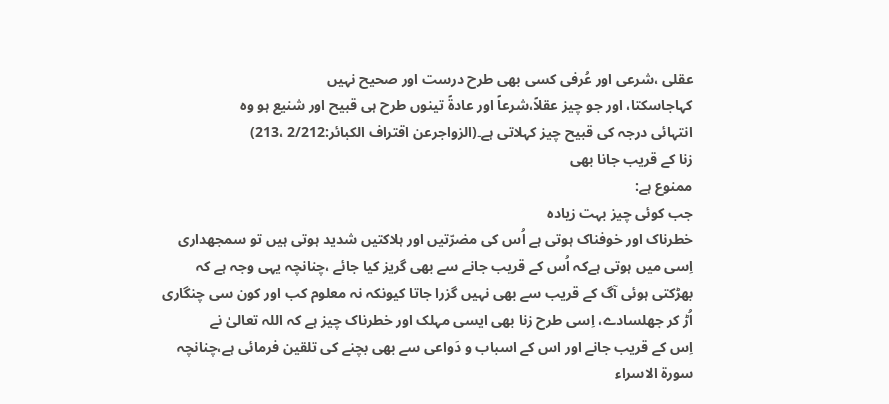عقلی ،شرعی اور عُرفی کسی بھی طرح درست اور صحیح نہیں
کہاجاسکتا، اور جو چیز عقلاً،شرعاً اور عادۃً تینوں طرح ہی قبیح اور شنیع ہو وہ
انتہائی درجہ کی قبیح چیز کہلاتی ہے۔(الزواجرعن اقتراف الکبائر:2/212 ،213)
زنا کے قریب جانا بھی
ممنوع ہے:
جب کوئی چیز بہت زیادہ
خطرناک اور خوفناک ہوتی ہے اُس کی مضرّتیں اور ہلاکتیں شدید ہوتی ہیں تو سمجھداری
اِسی میں ہوتی ہےکہ اُس کے قریب جانے سے بھی گریز کیا جائے ،چنانچہ یہی وجہ ہے کہ
بھڑکتی ہوئی آگ کے قریب سے بھی نہیں گزرا جاتا کیونکہ نہ معلوم کب اور کون سی چنگاری
اُڑ کر جھلسادے، اِسی طرح زنا بھی ایسی مہلک اور خطرناک چیز ہے کہ اللہ تعالیٰ نے
اِس کے قریب جانے اور اس کے اسباب و دَواعی سے بھی بچنے کی تلقین فرمائی ہے،چنانچہ
سورۃ الاسراء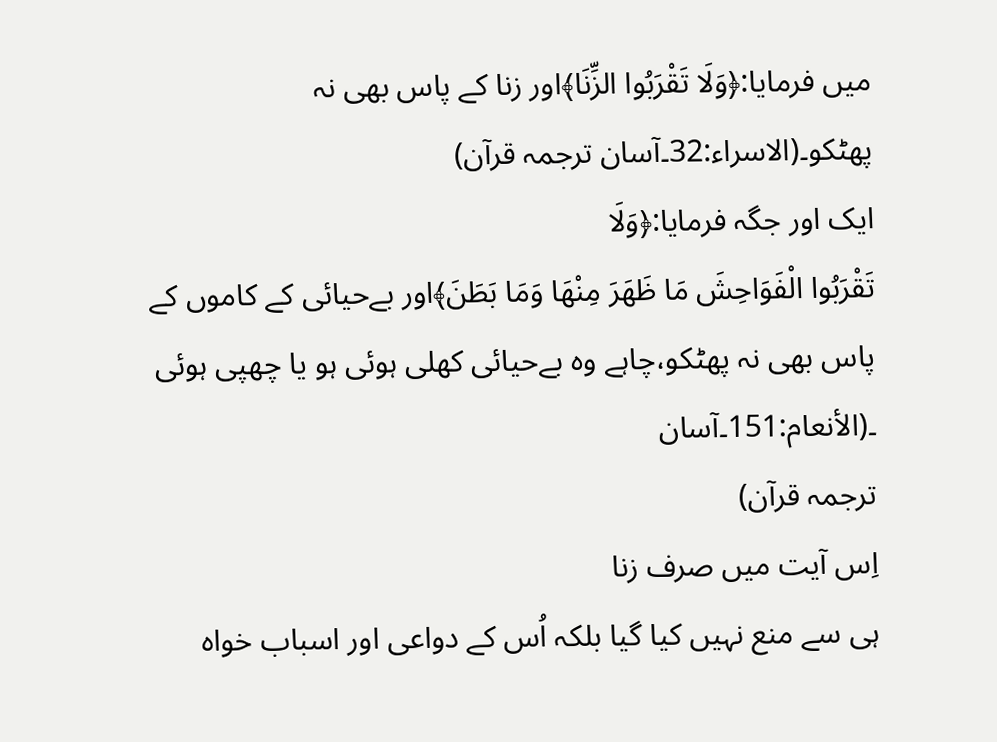میں فرمایا:﴿وَلَا تَقْرَبُوا الزِّنَا﴾اور زنا کے پاس بھی نہ
پھٹکو۔(الاسراء:32۔آسان ترجمہ قرآن)
ایک اور جگہ فرمایا:﴿وَلَا
تَقْرَبُوا الْفَوَاحِشَ مَا ظَهَرَ مِنْهَا وَمَا بَطَنَ﴾اور بےحیائی کے کاموں کے
پاس بھی نہ پھٹکو،چاہے وہ بےحیائی کھلی ہوئی ہو یا چھپی ہوئی ۔(الأنعام:151۔آسان
ترجمہ قرآن)
اِس آیت میں صرف زنا
ہی سے منع نہیں کیا گیا بلکہ اُس کے دواعی اور اسباب خواہ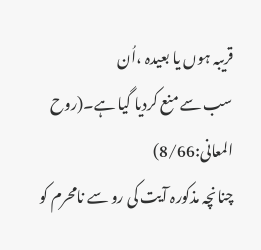قریبہ ہوں یا بعیدہ ،اُن
سب سے منع کردیا گیا ہے۔(روح المعانی:8/66)
چنانچہ مذکورہ آیت کی رو سے نامحرم کو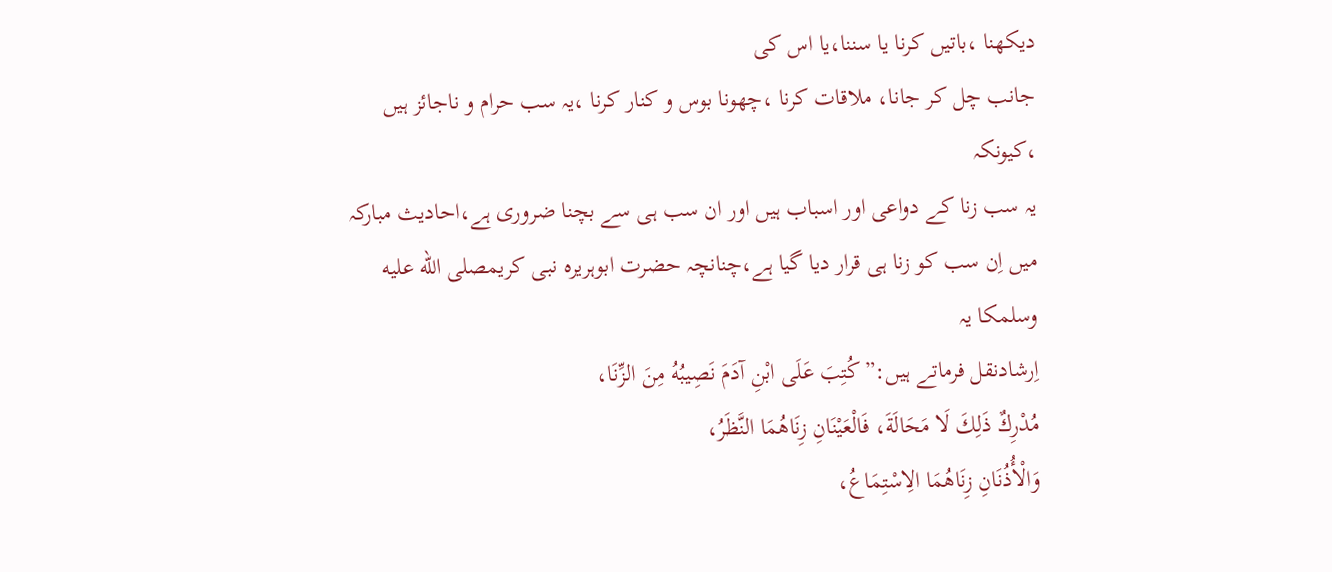دیکھنا ،باتیں کرنا یا سننا،یا اس کی
جانب چل کر جانا، ملاقات کرنا ،چھونا بوس و کنار کرنا ،یہ سب حرام و ناجائز ہیں ،کیونکہ
یہ سب زنا کے دواعی اور اسباب ہیں اور ان سب ہی سے بچنا ضروری ہے،احادیث مبارکہ
میں اِن سب کو زنا ہی قرار دیا گیا ہے،چنانچہ حضرت ابوہریرہ نبی کریمصلى الله عليه وسلمکا یہ
اِرشادنقل فرماتے ہیں:”كُتِبَ عَلَى ابْنِ آدَمَ نَصِيبُهُ مِنَ الزِّنَا،
مُدْرِكٌ ذَلِكَ لَا مَحَالَةَ، فَالْعَيْنَانِ زِنَاهُمَا النَّظَرُ،
وَالْأُذُنَانِ زِنَاهُمَا الِاسْتِمَاعُ،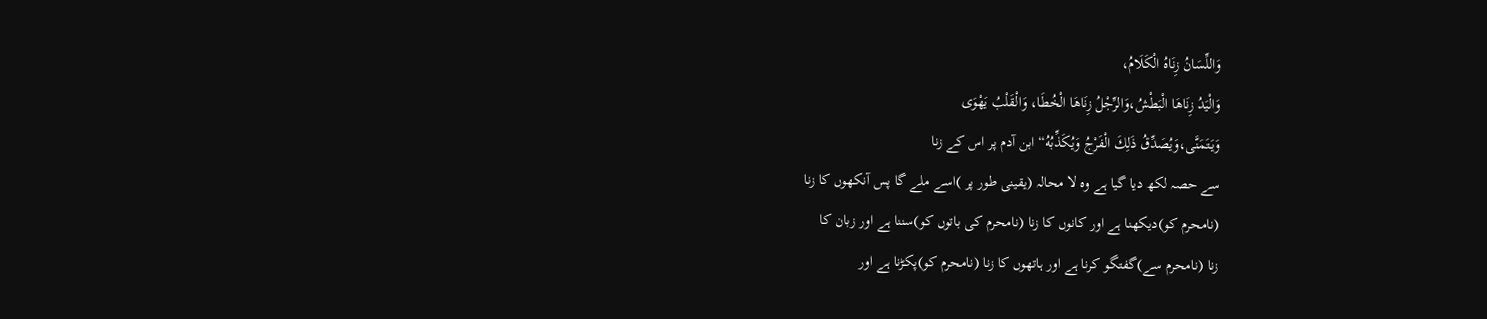وَاللِّسَانُ زِنَاهُ الْكَلَامُ،
وَالْيَدُ زِنَاهَا الْبَطْشُ،وَالرِّجْلُ زِنَاهَا الْخُطَا، وَالْقَلْبُ يَهْوَى
وَيَتَمَنَّى،وَيُصَدِّقُ ذَلِكَ الْفَرْجُ وَيُكَذِّبُهُ“ ابن آدم پر اس کے زنا
سے حصہ لکھ دیا گیا ہے وہ لا محالہ (یقینی طور پر )اسے ملے گا پس آنکھوں کا زنا
(نامحرم کو)دیکھنا ہے اور کانوں کا زنا (نامحرم کی باتوں کو)سننا ہے اور زبان کا
زنا (نامحرم سے)گفتگو کرنا ہے اور ہاتھوں کا زنا (نامحرم کو)پکڑنا ہے اور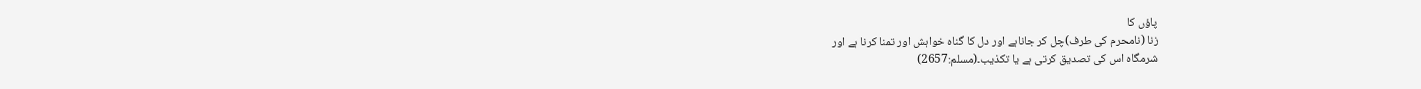پاؤں کا
زنا (نامحرم کی طرف)چل کر جاناہے اور دل کا گناہ خواہش اور تمنا کرنا ہے اور
شرمگاہ اس کی تصدیق کرتی ہے یا تکذیب۔(مسلم:2657)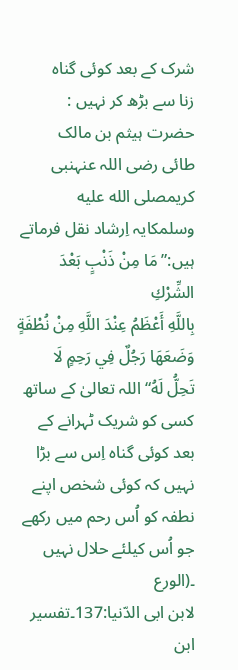شرک کے بعد کوئی گناہ
زنا سے بڑھ کر نہیں :
حضرت ہیثم بن مالک
طائی رضی اللہ عنہنبی کریمصلى الله عليه وسلمکایہ اِرشاد نقل فرماتے ہیں:”مَا مِنْ ذَنْبٍ بَعْدَ الشِّرْكِ
بِاللَّهِ أَعْظَمُ عِنْدَ اللَّهِ مِنْ نُطْفَةٍ وَضَعَهَا رَجُلٌ فِي رَحِمٍ لَا
تَحِلُّ لَهُ“اللہ تعالیٰ کے ساتھ کسی کو شریک ٹہرانے کے بعد کوئی گناہ اِس سے بڑا
نہیں کہ کوئی شخص اپنے نطفہ کو اُس رحم میں رکھے جو اُس کیلئے حلال نہیں ۔(الورع
لابن ابی الدّنیا:137۔تفسیر ابن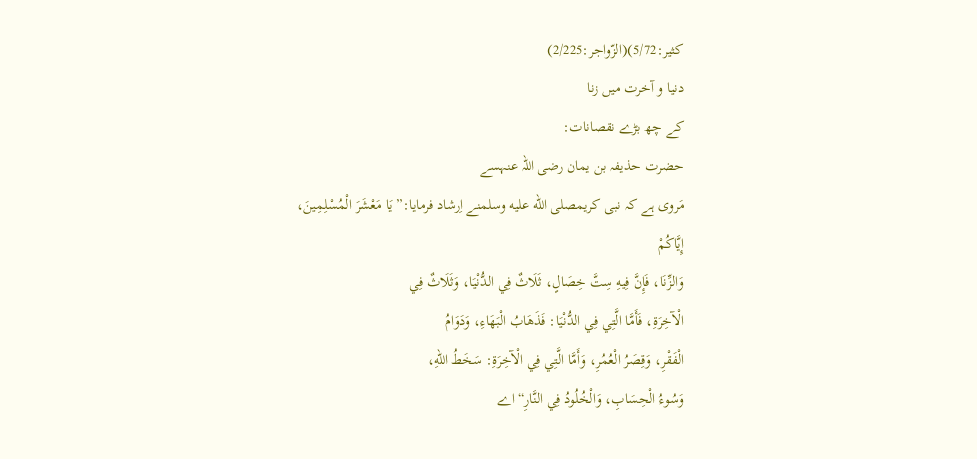کثیر:5/72)(الزّواجر:2/225)
دنیا و آخرت میں زنا
کے چھ بڑے نقصانات:
حضرت حذیفہ بن یمان رضی اللہ عنہسے
مَروی ہے کہ نبی کریمصلى الله عليه وسلمنے اِرشاد فرمایا:”يَا مَعْشَرَ الْمُسْلِمِينَ، إِيَّاكُمْ
وَالزِّنَا، فَإِنَّ فِيهِ سِتَّ خِصَالٍ، ثَلَاثٌ فِي الدُّنْيَا، وَثَلَاثٌ فِي
الْآخِرَةِ، فَأَمَّا الَّتِي فِي الدُّنْيَا: فَذَهَابُ الْبَهَاءِ، وَدَوَامُ
الْفَقْرِ، وَقِصَرُ الْعُمُرِ، وَأَمَّا الَّتِي فِي الْآخِرَةِ: سَخَطُ اللهِ،
وَسُوءُ الْحِسَابِ، وَالْخُلُودُ فِي النَّارِ“اے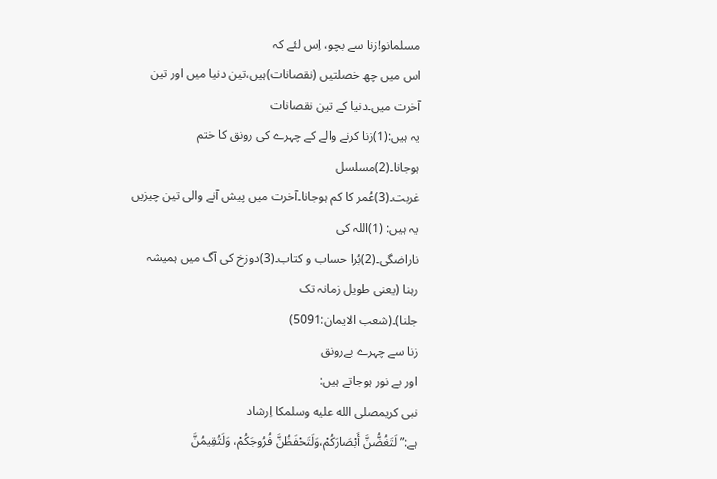مسلمانو!زنا سے بچو، اِس لئے کہ
اس میں چھ خصلتیں (نقصانات)ہیں،تین دنیا میں اور تین آخرت میں۔دنیا کے تین نقصانات
یہ ہیں:(1)زنا کرنے والے کے چہرے کی رونق کا ختم ہوجانا۔(2)مسلسل
غربت۔(3)عُمر کا کم ہوجانا۔آخرت میں پیش آنے والی تین چیزیں یہ ہیں: (1)اللہ کی
ناراضگی۔(2)بُرا حساب و کتاب۔(3)دوزخ کی آگ میں ہمیشہ رہنا (یعنی طویل زمانہ تک
جلنا)۔(شعب الایمان:5091)
زنا سے چہرے بےرونق
اور بے نور ہوجاتے ہیں:
نبی کریمصلى الله عليه وسلمکا اِرشاد
ہے:”لَتَغُضُّنَّ أَبْصَارَكُمْ،وَلَتَحْفَظُنَّ فُرُوجَكُمْ، وَلَتُقِيمُنَّ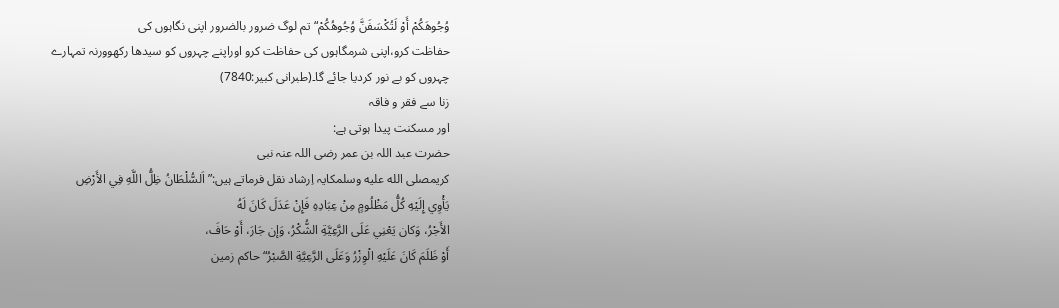وُجُوهَكُمْ أَوْ لَتُكْسَفَنَّ وُجُوهُكُمْ“ تم لوگ ضرور بالضرور اپنی نگاہوں کی
حفاظت کرو،اپنی شرمگاہوں کی حفاظت کرو اوراپنے چہروں کو سیدھا رکھوورنہ تمہارے
چہروں کو بے نور کردیا جائے گا۔(طبرانی کبیر:7840)
زنا سے فقر و فاقہ
اور مسکنت پیدا ہوتی ہے:
حضرت عبد اللہ بن عمر رضی اللہ عنہ نبی
کریمصلى الله عليه وسلمکایہ اِرشاد نقل فرماتے ہیں:”اَلسُّلْطَانُ ظِلُّ اللَّهِ فِي الأَرْضِ
يَأْوِي إِلَيْهِ كُلُّ مَظْلُومٍ مِنْ عِبَادِهِ فَإِنْ عَدَلَ كَانَ لَهُ
الأَجْرُ، وَكان يَعْنِي عَلَى الرَّعِيَّةِ الشُّكْرُ، وَإن جَارَ، أَوْ حَافَ،
أَوْ ظَلَمَ كَانَ عَلَيْهِ الْوِزْرُ وَعَلَى الرَّعِيَّةِ الصَّبْرُ“حاکم زمین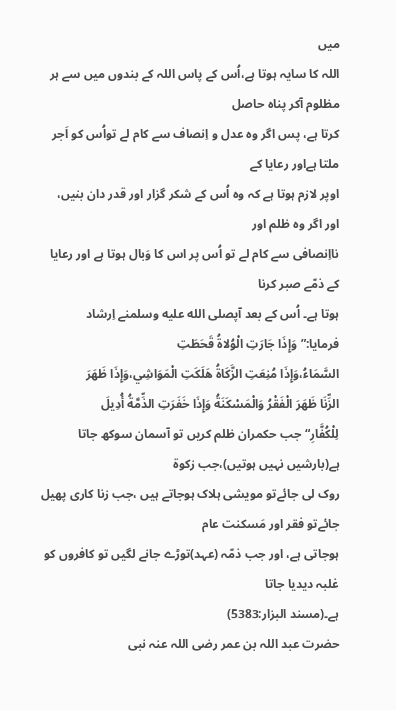میں
اللہ کا سایہ ہوتا ہے،اُس کے پاس اللہ کے بندوں میں سے ہر مظلوم آکر پناہ حاصل
کرتا ہے، پس اگر وہ عدل و اِنصاف سے کام لے تواُس کو اَجر ملتا ہےاور رعایا کے
اوپر لازم ہوتا ہے کہ وہ اُس کے شکر گزار اور قدر دان بنیں، اور اگر وہ ظلم اور
نااِنصافی سے کام لے تو اُس پر اس کا وَبال ہوتا ہے اور رعایا کے ذمّے صبر کرنا
ہوتا ہے۔ اُس کے بعد آپصلى الله عليه وسلمنے اِرشاد فرمایا:”وَإِذَا جَارَتِ الْوُلاةُ قَحَطَتِ
السَّمَاءُ،وَإِذَا مُنِعَتِ الزَّكَاةُ هَلَكَتِ الْمَوَاشِي،وَإِذَا ظَهَرَ
الزِّنَا ظَهَرَ الْفَقْرُ وَالْمَسْكَنَةُ وَإِذَا خَفَرَتِ الذِّمَّةُ أُدِيلَ
لِلْكُفَّارِ“جب حکمران ظلم کریں تو آسمان سوکھ جاتا ہے(بارشیں نہیں ہوتیں)،جب زکوۃ
روک لی جائےتو مویشی ہلاک ہوجاتے ہیں ،جب زنا کاری پھیل جائےتو فقر اور مَسکنت عام
ہوجاتی ہے، اور جب ذمّہ (عہد)توڑے جانے لگیں تو کافروں کو غلبہ دیدیا جاتا
ہے۔(مسند البزار:5383)
حضرت عبد اللہ بن عمر رضی اللہ عنہ نبی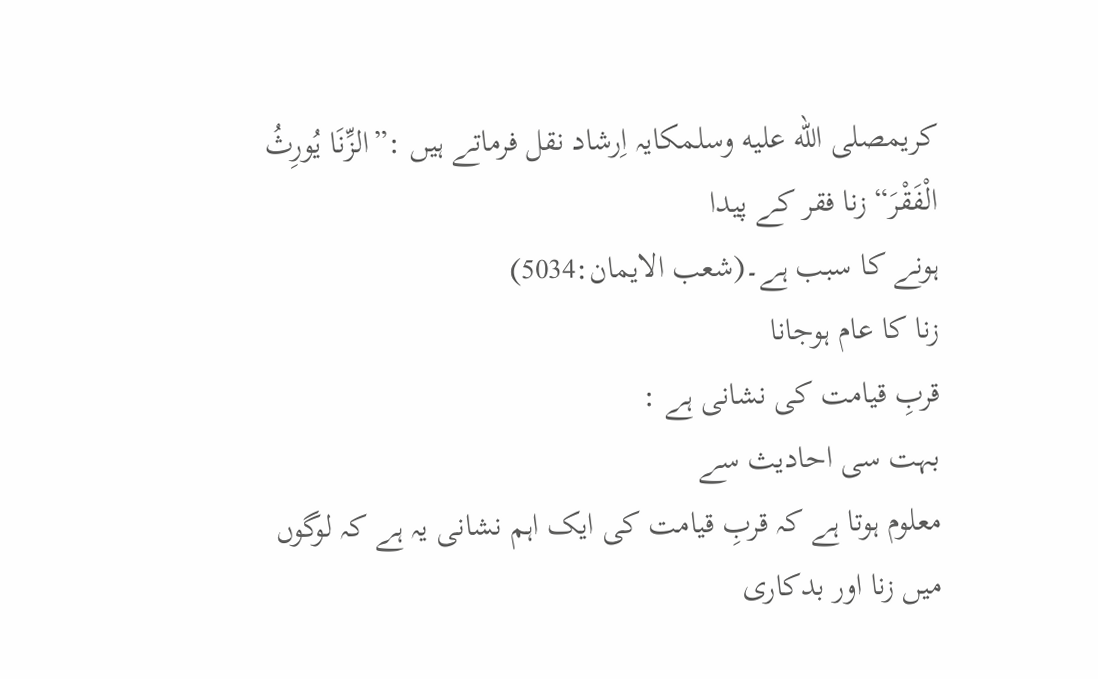کریمصلى الله عليه وسلمکایہ اِرشاد نقل فرماتے ہیں :”الزِّنَا يُورِثُ الْفَقْرَ“ زنا فقر کے پیدا
ہونے کا سبب ہے۔(شعب الایمان:5034)
زنا کا عام ہوجانا
قربِ قیامت کی نشانی ہے :
بہت سی احادیث سے
معلوم ہوتا ہے کہ قربِ قیامت کی ایک اہم نشانی یہ ہے کہ لوگوں میں زنا اور بدکاری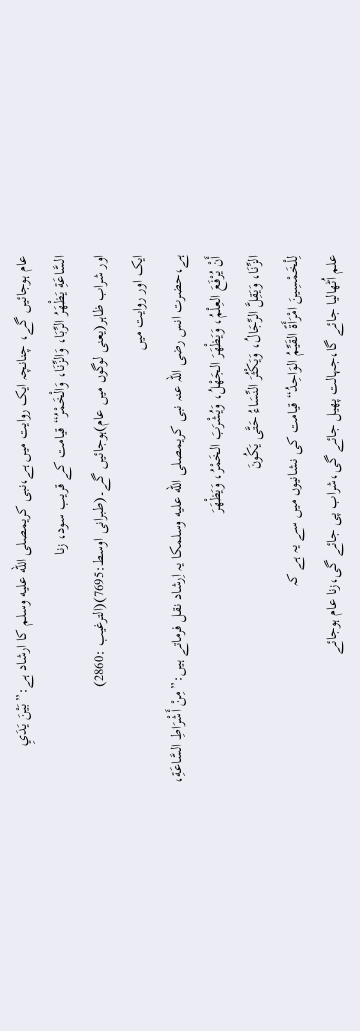عام ہوجائیں گے، چنانچہ ایک روایت میں ہے،نبی کریمصلى الله عليه وسلم کا ارشاد ہے:”بَيْنَ يَدَيِ
السَّاعَةِ يَظْهَرُ الرِّبَا، وَالزِّنَا، وَالْخَمْرُ“قیامت کے قریب سود، زنا
اور شراب ظاہر(یعنی لوگوں میں عام)ہوجائیں گے۔(طبرانی اوسط:7695)(الترغیب :2860)
ایک اور روایت میں
ہے،حضرت انس رضی اللہ عنہ نبی کریمصلى الله عليه وسلمکا یہ اِرشاد نقل فرماتے ہیں:”مِنْ أَشْرَاطِ السَّاعَةِ،
أَنْ يُرْفَعَ العِلْمُ، وَيَظْهَرَ الجَهْلُ، وَيُشْرَبَ الخَمْرُ، وَيَظْهَرَ
الزِّنَا، وَيَقِلَّ الرِّجَالُ، وَيَكْثُرَ النِّسَاءُ حَتَّى يَكُونَ
لِلْخَمْسِينَ امْرَأَةً القَيِّمُ الوَاحِدُ“قیامت کی نشانیوں میں سے یہ ہے کہ
علم اُٹھالیا جائے گا،جہالت پھیل جائے گی،شراب پی جائے گی،زنا عام ہوجائے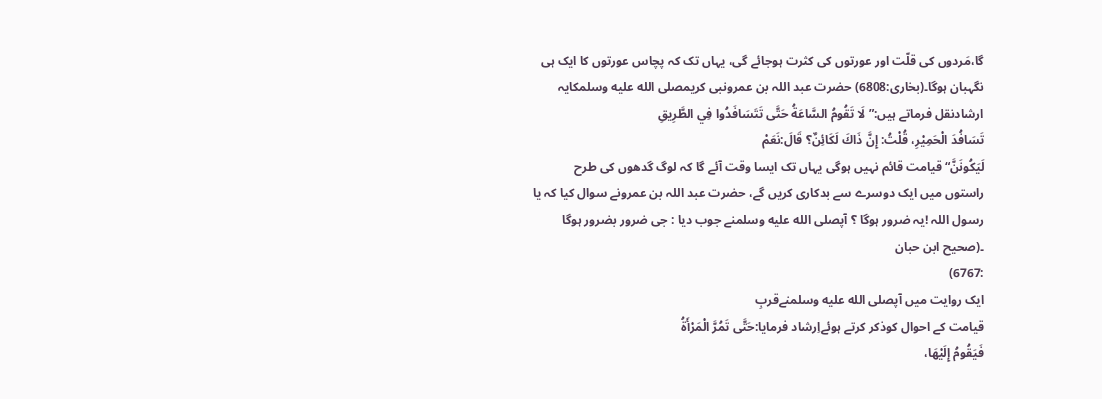گا،مَردوں کی قلّت اور عورتوں کی کثرت ہوجائے گی، یہاں تک کہ پچاس عورتوں کا ایک ہی
نگہبان ہوگا۔(بخاری:6808) حضرت عبد اللہ بن عمرونبی کریمصلى الله عليه وسلمکایہ
ارشادنقل فرماتے ہیں:”لَا تَقُومُ السَّاعَةُ حَتَّى تَتَسَافَدُوا فِي الطَّرِيقِ
تَسَافُدَ الْحَمِيْرِ، قُلْتُ: إِنَّ ذَاكَ لَكَائِنٌ؟ قَالَ:نَعَمْ
لَيَكُونَنَّ“قیامت قائم نہیں ہوگی یہاں تک ایسا وقت آئے گا کہ لوگ گدھوں کی طرح
راستوں میں ایک دوسرے سے بدکاری کریں گے، حضرت عبد اللہ بن عمرونے سوال کیا کہ یا
رسول اللہ !یہ ضرور ہوگا ؟ آپصلى الله عليه وسلمنے جوب دیا : جی ضرور بضرور ہوگا ۔(صحیح ابن حبان
:6767)
ایک روایت میں آپصلى الله عليه وسلمنےقربِ
قیامت کے احوال کوذکر کرتے ہوئےاِرشاد فرمایا:حَتَّى تَمُرَّ الْمَرْأَةُ
فَيَقُومُ إِلَيْهَا،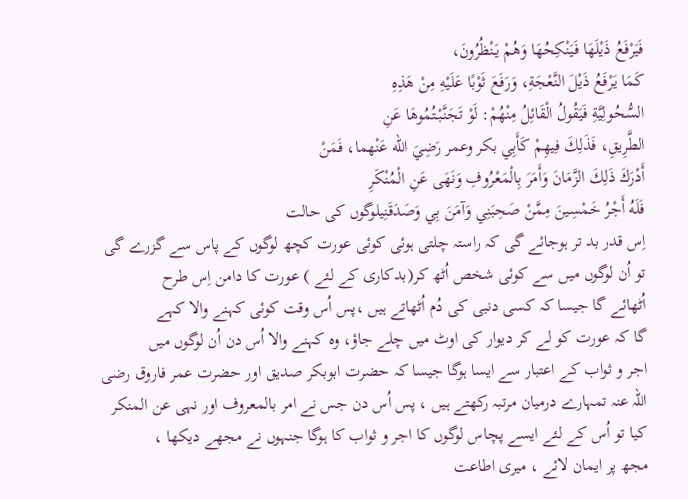فَيَرْفَعُ ذَيْلَهَا فَيَنْكِحُهَا وَهُمْ يَنْظُرُونَ،
كَمَا يَرْفَعُ ذَيْلَ النَّعْجَةِ، وَرَفَعَ ثَوْبًا عَلَيْهِ مِنْ هَذِهِ
السُّحُولِيَّةِ فَيَقُولُ الْقَائِلُ مِنْهُمْ: لَوْ تَجَنَّبْتُمُوهَا عَنِ
الطَّرِيقِ، فَذَلِكَ فِيهِمْ كَأَبِي بكر وعمر رَضِيَ الله عَنْهما، فَمَنْ
أَدْرَكَ ذَلِكَ الزَّمَانَ وَأَمَرَ بِالْمَعْرُوفِ وَنَهَى عَنِ الْمُنْكَرِ
فَلَهُ أَجْرُ خَمْسِينَ مِمَّنْ صَحِبَنِي وَآمَنَ بِي وَصَدَقَنِيلوگوں کی حالت
اِس قدر بد تر ہوجائے گی کہ راستہ چلتی ہوئی کوئی عورت کچھ لوگوں کے پاس سے گزرے گی
تو اُن لوگوں میں سے کوئی شخص اُٹھ کر(بدکاری کے لئے ) عورت کا دامن اِس طرح
اُٹھائے گا جیسا کہ کسی دنبی کی دُم اُٹھاتے ہیں ،پس اُس وقت کوئی کہنے والا کہے
گا کہ عورت کو لے کر دیوار کی اوٹ میں چلے جاؤ، وہ کہنے والا اُس دن اُن لوگوں میں
اجر و ثواب کے اعتبار سے ایسا ہوگا جیسا کہ حضرت ابوبکر صدیق اور حضرت عمر فاروق رضی اللہ عنہ تمہارے درمیان مرتبہ رکھتے ہیں ، پس اُس دن جس نے امر بالمعروف اور نہی عن المنکر
کیا تو اُس کے لئے ایسے پچاس لوگوں کا اجر و ثواب کا ہوگا جنہوں نے مجھے دیکھا ،
مجھ پر ایمان لائے ، میری اطاعت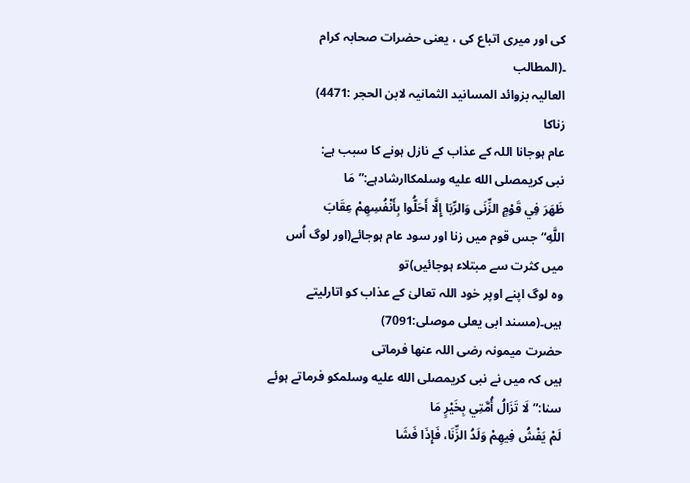کی اور میری اتباع کی ، یعنی حضرات صحابہ کرام ۔(المطالب
العالیہ بزوائد المسانید الثمانیہ لابن الحجر :4471)
زناکا
عام ہوجانا اللہ کے عذاب کے نازل ہونے کا سبب ہے:
نبی کریمصلى الله عليه وسلمکاارشادہے:”مَا
ظَهَرَ فِي قَوْمٍ الزِّنَى وَالرِّبَا إِلَّا أَحَلُّوا بِأَنْفُسِهِمْ عِقَابَ
اللَّهِ“جس قوم میں زنا اور سود عام ہوجائے(اور لوگ اُس میں کثرت سے مبتلاء ہوجائیں)تو
وہ لوگ اپنے اوپر خود اللہ تعالیٰ کے عذاب کو اتارلیتے ہیں۔(مسند ابی یعلی موصلی:7091)
حضرت میمونہ رضی اللہ عنھا فرماتی
ہیں کہ میں نے نبی کریمصلى الله عليه وسلمکو فرماتے ہوئے سنا:”لَا تَزَالُ أُمَّتِي بِخَيْرٍ مَا
لَمْ يَفْشُ فِيهِمْ وَلَدُ الزِّنَا، فَإِذَا فَشَا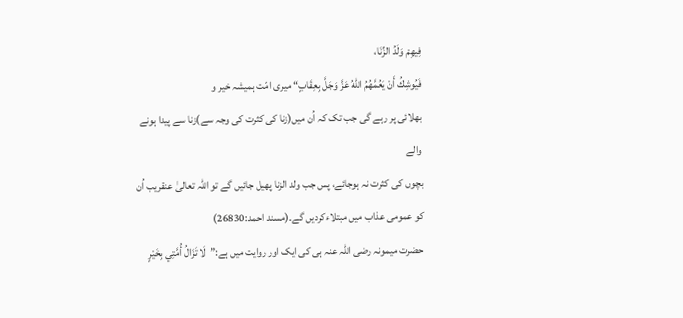فِيهِمْ وَلَدُ الزِّنَا،
فَيُوشِكُ أَنْ يَعُمَّهُمُ اللهُ عَزَّ وَجَلَّ بِعِقَابٍ“ میری امّت ہمیشہ خیر و
بھلائی پر رہے گی جب تک کہ اُن میں(زنا کی کثرت کی وجہ سے)زنا سے پیدا ہونے والے
بچوں کی کثرت نہ ہوجائے، پس جب ولد الزنا پھیل جائیں گے تو اللہ تعالیٰ عنقریب اُن
کو عمومی عذاب میں مبتلاءکردیں گے۔(مسند احمد:26830)
حضرت میمونہ رضی اللہ عنہ ہی کی ایک اور روایت میں ہے:”لَا تَزَالُ أُمَّتِي بِخَيْرٍ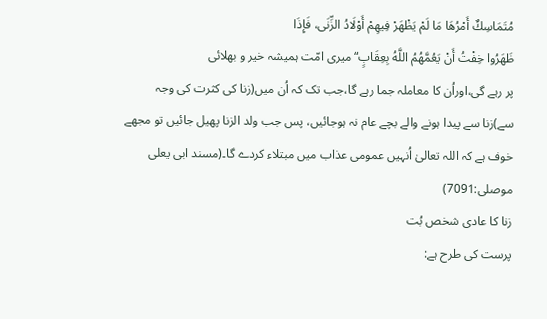مُتَمَاسِكٌ أَمْرُهَا مَا لَمْ يَظْهَرْ فِيهِمْ أَوْلَادُ الزِّنَى، فَإِذَا
ظَهَرُوا خِفْتُ أَنْ يَعُمَّهُمُ اللَّهُ بِعِقَابٍ“میری امّت ہمیشہ خیر و بھلائی
پر رہے گی،اوراُن کا معاملہ جما رہے گا،جب تک کہ اُن میں(زنا کی کثرت کی وجہ
سے)زنا سے پیدا ہونے والے بچے عام نہ ہوجائیں، پس جب ولد الزنا پھیل جائیں تو مجھے
خوف ہے کہ اللہ تعالیٰ اُنہیں عمومی عذاب میں مبتلاء کردے گا۔(مسند ابی یعلی موصلی:7091)
زنا کا عادی شخص بُت
پرست کی طرح ہے: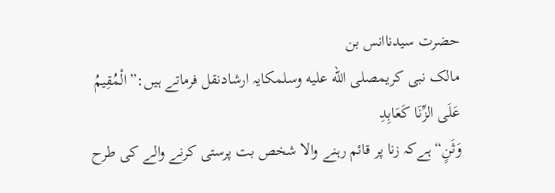حضرت سیدناانس بن
مالک نبی کریمصلى الله عليه وسلمکایہ ارشادنقل فرماتے ہیں:”الْمُقِيمُ عَلَى الزِّنَا كَعَابِدِ
وَثَنٍ“ہےکہ زنا پر قائم رہنے والا شخص بت پرستی کرنے والے کی طرح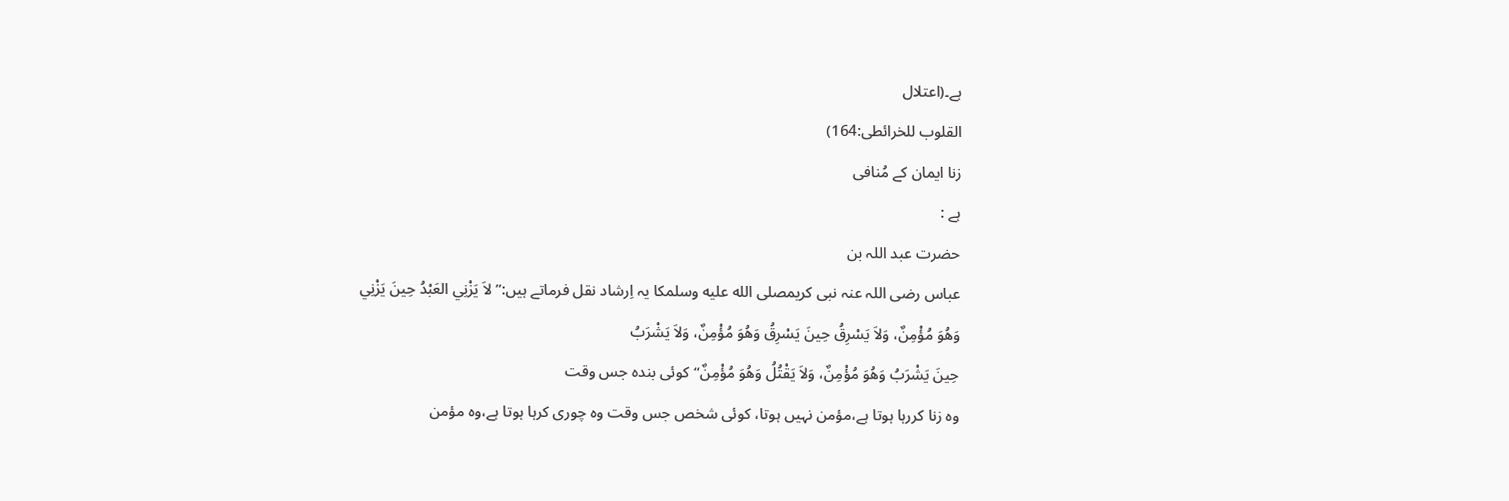ہے۔(اعتلال
القلوب للخرائطی:164)
زنا ایمان کے مُنافی
ہے :
حضرت عبد اللہ بن
عباس رضی اللہ عنہ نبی کریمصلى الله عليه وسلمکا یہ اِرشاد نقل فرماتے ہیں:”لاَ يَزْنِي العَبْدُ حِينَ يَزْنِي
وَهُوَ مُؤْمِنٌ، وَلاَ يَسْرِقُ حِينَ يَسْرِقُ وَهُوَ مُؤْمِنٌ، وَلاَ يَشْرَبُ
حِينَ يَشْرَبُ وَهُوَ مُؤْمِنٌ، وَلاَ يَقْتُلُ وَهُوَ مُؤْمِنٌ“کوئی بندہ جس وقت
وہ زنا کررہا ہوتا ہے،مؤمن نہیں ہوتا، کوئی شخص جس وقت وہ چوری کرہا ہوتا ہے،وہ مؤمن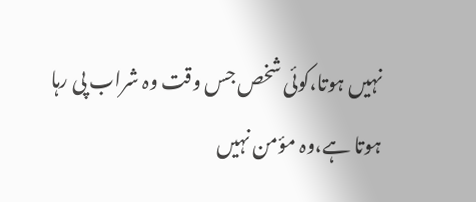نہیں ہوتا،کوئی شخص جس وقت وہ شراب پی رہا ہوتا ہے،وہ مؤمن نہیں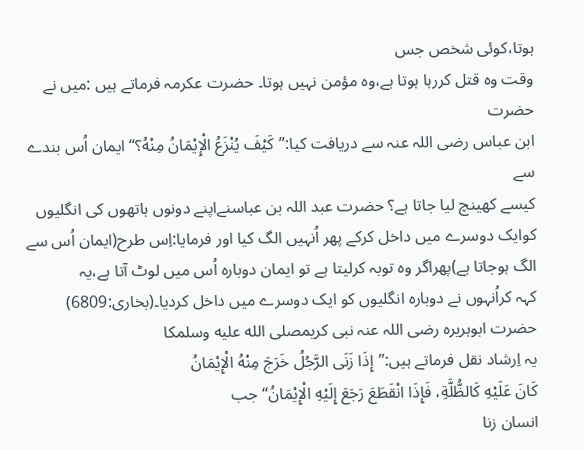ہوتا،کوئی شخص جس
وقت وہ قتل کررہا ہوتا ہے،وہ مؤمن نہیں ہوتا۔ حضرت عکرمہ فرماتے ہیں :میں نے حضرت
ابن عباس رضی اللہ عنہ سے دریافت کیا:”كَيْفَ يُنْزَعُ الْإِيْمَانُ مِنْهُ؟“ایمان اُس بندے سے
کیسے کھینچ لیا جاتا ہے؟ حضرت عبد اللہ بن عباسنےاپنے دونوں ہاتھوں کی انگلیوں
کوایک دوسرے میں داخل کرکے پھر اُنہیں الگ کیا اور فرمایا:اِس طرح(ایمان اُس سے
الگ ہوجاتا ہے)پھراگر وہ توبہ کرلیتا ہے تو ایمان دوبارہ اُس میں لوٹ آتا ہے،یہ
کہہ کراُنہوں نے دوبارہ انگلیوں کو ایک دوسرے میں داخل کردیا۔(بخاری:6809)
حضرت ابوہریرہ رضی اللہ عنہ نبی کریمصلى الله عليه وسلمکا
یہ اِرشاد نقل فرماتے ہیں:”إِذَا زَنَى الرَّجُلُ خَرَجَ مِنْهُ الْإِيْمَانُ
كَانَ عَلَيْهِ كَالظُّلَّةِ، فَإِذَا انْقَطَعَ رَجَعَ إِلَيْهِ الْإِيْمَانُ“جب
انسان زنا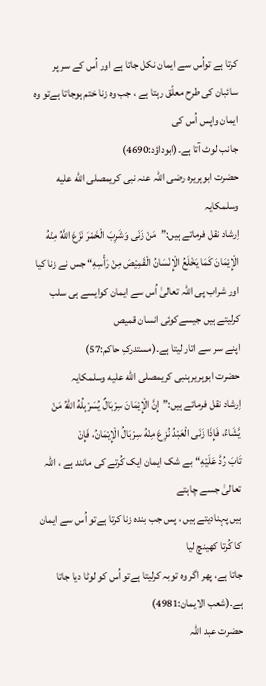کرتا ہے تواُس سے ایمان نکل جاتا ہے اور اُس کے سر پر
سائبان کی طرح معلّق رہتا ہے ، جب وہ زنا ختم ہوجاتا ہےتو وہ ایمان واپس اُس کی
جانب لوٹ آتا ہے۔(ابوداؤد:4690)
حضرت ابوہریرہ رضی اللہ عنہ نبی کریمصلى الله عليه وسلمکایہ
اِرشاد نقل فرماتے ہیں:”مَنْ زَنَى وَشَرِبَ الْخَمْرَ نَزَعَ اللَّهُ مِنْهُ
الْإِيْمَانَ كَمَا يَخْلَعُ الْإِنْسَانُ الْقَمِيْصَ مِنْ رَأْسِهِ“ جس نے زنا کیا
اور شراب پی اللہ تعالیٰ اُس سے ایمان کوایسے ہی سلب کرلیتے ہیں جیسےکوئی انسان قمیص
اپنے سر سے اتار لیتا ہے۔(مستدرکِ حاکم:57)
حضرت ابوہریرہنبی کریمصلى الله عليه وسلمکایہ
اِرشاد نقل فرماتے ہیں:”إِنَّ الْإِيْمَانَ سِرْبَالٌ يُسَرْبِلُهُ اللهُ مَنْ
يَّشَاءُ، فَإِذَا زَنَى الْعَبْدُ نُزِعَ مِنْهُ سِرْبَالُ الْإِيْمَانُ، فَإِنْ
تَابَ رُدَّ عَلَيْهِ“بے شک ایمان ایک کُرتے کی مانند ہے ، اللہ تعالیٰ جسے چاہتے
ہیں پہنادیتے ہیں ، پس جب بندہ زنا کرتا ہےتو اُس سے ایمان کا کُرتا کھینچ لیا
جاتا ہے، پھر اگر وہ توبہ کرلیتا ہےتو اُس کو لوٹا دیا جاتا ہے۔(شعب الایمان:4981)
حضرت عبد اللہ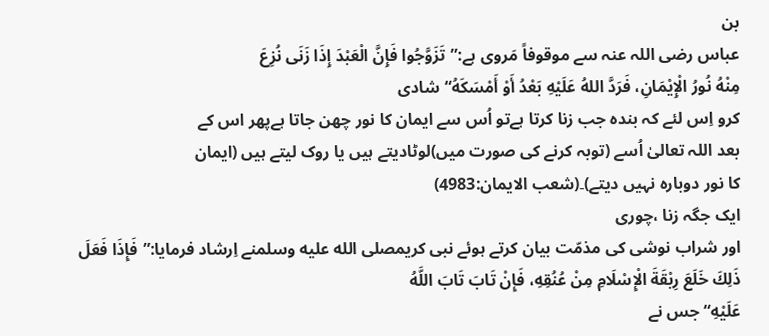بن
عباس رضی اللہ عنہ سے موقوفاً مَروی ہے:”تَزَوَّجُوا فَإِنَّ الْعَبْدَ إِذَا زَنَى نُزِعَ
مِنْهُ نُورُ الْإِيْمَانِ، فَرَدَّ اللهُ عَلَيْهِ بَعْدُ أَوْ أَمْسَكَهُ“شادی
کرو اِس لئے کہ بندہ جب زنا کرتا ہےتو اُس سے ایمان کا نور چھن جاتا ہےپھر اس کے
بعد اللہ تعالیٰ اُسے (توبہ کرنے کی صورت میں)لوٹادیتے ہیں یا روک لیتے ہیں (ایمان
کا نور دوبارہ نہیں دیتے)۔(شعب الایمان:4983)
ایک جگہ زنا ،چوری
اور شراب نوشی کی مذمّت بیان کرتے ہوئے نبی کریمصلى الله عليه وسلمنے اِرشاد فرمایا:”فَإِذَا فَعَلَ
ذَلِكَ خَلَعَ رِبْقَةَ الْإِسْلَامِ مِنْ عُنُقِهِ، فَإِنْ تَابَ تَابَ اللَّهُ
عَلَيْهِ“جس نے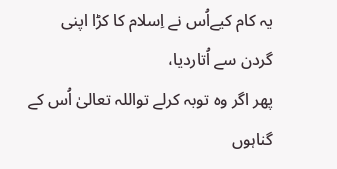یہ کام کیےاُس نے اِسلام کا کڑا اپنی گردن سے اُتاردیا،
پھر اگر وہ توبہ کرلے تواللہ تعالیٰ اُس کے گناہوں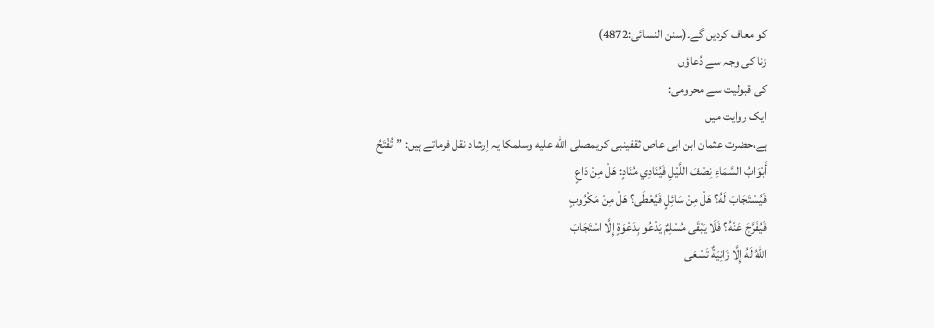کو معاف کردیں گے۔(سنن النسائی:4872)
زنا کی وجہ سے دُعاؤں
کی قبولیت سے محرومی:
ایک روایت میں
ہے،حضرت عثمان ابن ابی عاص ثقفینبی کریمصلى الله عليه وسلمکا یہ اِرشاد نقل فرماتے ہیں: ”تُفْتَحُ
أَبْوَابُ السَّمَاءِ نِصْفَ اللَّيْلِ فَيُنَادِي مُنَادٍ: هَلْ مِنْ دَاعٍ
فَيُسْتَجَابَ لَهُ؟ هَلْ مِنْ سَائِلٍ فَيُعْطَى؟ هَلْ مِنْ مَكْرُوبٍ
فَيُفَرَّجَ عَنْهُ؟ فَلَا يَبْقَى مُسْلِمٌ يَدْعُو بِدَعْوَةٍ إِلَّا اسْتَجَابَ
اللهُ لَهُ إِلَّا زَانِيَةٌ تَسْعَى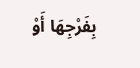بِفَرْجِهَا أَوْ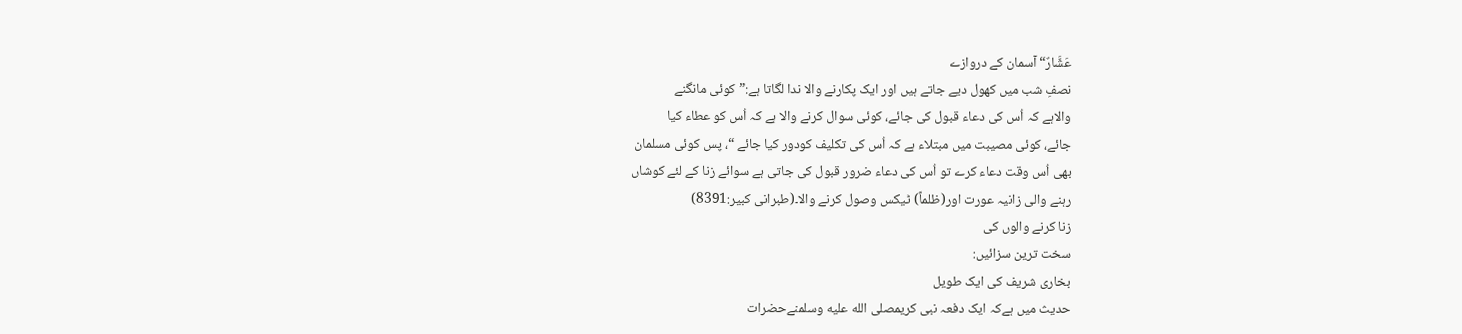عَشَّارٌ“ آسمان کے دروازے
نصفِ شب میں کھول دیے جاتے ہیں اور ایک پکارنے والا ندا لگاتا ہے:”کوئی مانگنے
والاہے کہ اُس کی دعاء قبول کی جائے، کوئی سوال کرنے والا ہے کہ اُس کو عطاء کیا
جائے، کوئی مصیبت میں مبتلاء ہے کہ اُس کی تکلیف کودور کیا جائے “، پس کوئی مسلمان
بھی اُس وقت دعاء کرے تو اُس کی دعاء ضرور قبول کی جاتی ہے سوائے زنا کے لئے کوشاں
رہنے والی زانیہ عورت اور(ظلماً) ٹیکس وصول کرنے والا۔(طبرانی کبیر:8391)
زنا کرنے والوں کی
سخت ترین سزائیں:
بخاری شریف کی ایک طویل
حدیث میں ہےکہ ایک دفعہ نبی کریمصلى الله عليه وسلمنےحضرات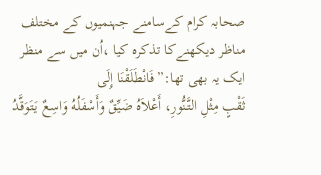صحابہ کرام کےسامنے جہنمیوں کے مختلف
مناظر دیکھنےکا تذکرہ کیا ،اُن میں سے منظر ایک یہ بھی تھا:”فَانْطَلَقْنَا إِلَى
ثَقْبٍ مِثْلِ التَّنُّورِ، أَعْلاَهُ ضَيِّقٌ وَأَسْفَلُهُ وَاسِعٌ يَتَوَقَّدُ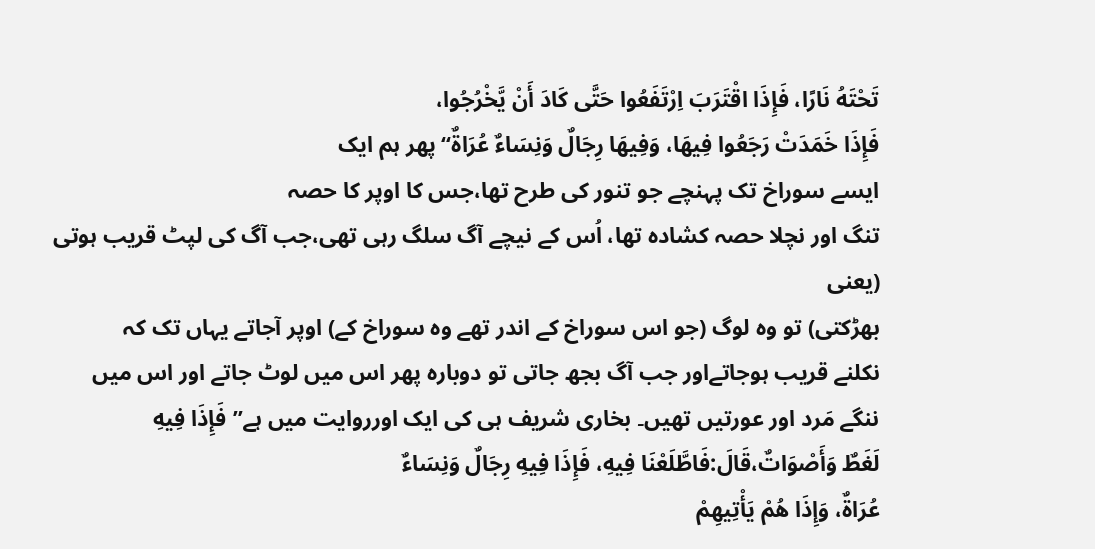تَحْتَهُ نَارًا، فَإِذَا اقْتَرَبَ اِرْتَفَعُوا حَتَّى كَادَ أَنْ يَّخْرُجُوا،
فَإِذَا خَمَدَتْ رَجَعُوا فِيهَا، وَفِيهَا رِجَالٌ وَنِسَاءٌ عُرَاةٌ“پھر ہم ایک
ایسے سوراخ تک پہنچے جو تنور کی طرح تھا،جس کا اوپر کا حصہ
تنگ اور نچلا حصہ کشادہ تھا، اُس کے نیچے آگ سلگ رہی تھی،جب آگ کی لپٹ قریب ہوتی (یعنی
بھڑکتی) تو وہ لوگ (جو اس سوراخ کے اندر تھے وہ سوراخ کے) اوپر آجاتے یہاں تک کہ
نکلنے قریب ہوجاتےاور جب آگ بجھ جاتی تو دوبارہ پھر اس میں لوٹ جاتے اور اس میں
ننگے مَرد اور عورتیں تھیں۔ بخاری شریف ہی کی ایک اورروایت میں ہے”فَإِذَا فِيهِ
لَغَطٌ وَأَصْوَاتٌ،قَالَ:فَاطَّلَعْنَا فِيهِ، فَإِذَا فِيهِ رِجَالٌ وَنِسَاءٌ
عُرَاةٌ، وَإِذَا هُمْ يَأْتِيهِمْ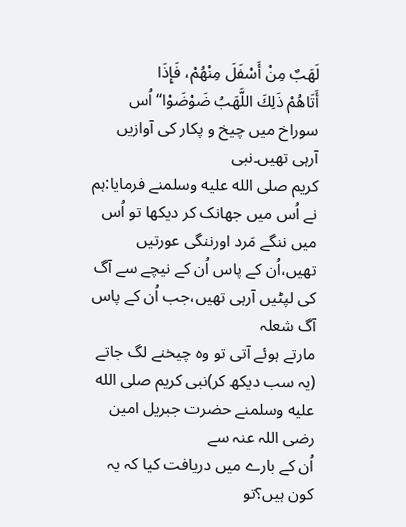لَهَبٌ مِنْ أَسْفَلَ مِنْهُمْ، فَإِذَا
أَتَاهُمْ ذَلِكَ اللَّهَبُ ضَوْضَوْا“اُس سوراخ میں چیخ و پکار کی آوازیں آرہی تھیں۔نبی
کریم صلى الله عليه وسلمنے فرمایا:ہم نے اُس میں جھانک کر دیکھا تو اُس میں ننگے مَرد اورننگی عورتیں
تھیں،اُن کے پاس اُن کے نیچے سے آگ کی لپٹیں آرہی تھیں،جب اُن کے پاس آگ شعلہ
مارتے ہوئے آتی تو وہ چیخنے لگ جاتے (یہ سب دیکھ کر)نبی کریم صلى الله عليه وسلمنے حضرت جبریل امین رضی اللہ عنہ سے
اُن کے بارے میں دریافت کیا کہ یہ کون ہیں؟تو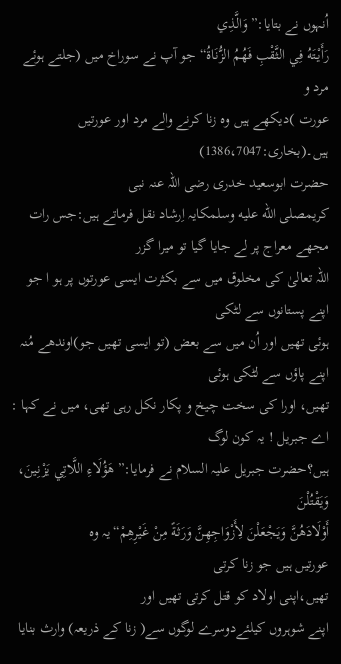اُنہوں نے بتایا:”وَالَّذِي
رَأَيْتَهُ فِي الثَّقْبِ فَهُمُ الزُّنَاةُ“جو آپ نے سوراخ میں (جلتے ہوئے مرد و
عورت )دیکھے ہیں وہ زنا کرنے والے مرد اور عورتیں ہیں۔(بخاری:1386،7047)
حضرت ابوسعید خدری رضی اللہ عنہ نبی
کریمصلى الله عليه وسلمکایہ اِرشاد نقل فرماتے ہیں:جس رات مجھے معراج پر لے جایا گیا تو میرا گزر
اللہ تعالیٰ کی مخلوق میں سے بکثرت ایسی عورتوں پر ہو ا جو اپنے پستانوں سے لٹکی
ہوئی تھیں اور اُن میں سے بعض (تو ایسی تھیں جو)اوندھے مُنہ اپنے پاؤں سے لٹکی ہوئی
تھیں، اورا کی سخت چیخ و پکار نکل رہی تھی، میں نے کہا : اے جبریل ! یہ کون لوگ
ہیں؟حضرت جبریل علیہ السلام نے فرمایا:”هَؤُلَاءِ اللَّاتِي يَزْنِينَ، وَيَقْتُلْنَ
أَوْلَادَهُنَّ وَيَجْعَلْنَ لِأَزْوَاجِهِنَّ وَرَثَةً مِنْ غَيْرِهِمْ“یہ وہ
عورتیں ہیں جو زنا کرتی
تھیں،اپنی اولاد کو قتل کرتی تھیں اور
اپنے شوہروں کیلئےدوسرے لوگوں سے( زنا کے ذریعہ) وارث بنایا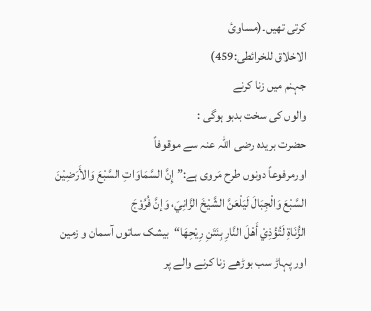کرتی تھیں۔(مساوئ
الاخلاق للخرائطی:459)
جہنم میں زنا کرنے
والوں کی سخت بدبو ہوگی :
حضرت بریدہ رضی اللہ عنہ سے موقوفاً
اورمرفوعاً دونوں طرح مَروی ہے:”إِنَّ السَّمَاوَاتِ السَّبْعَ وَالأَرَضِيْنَ
السَّبْعَ وَالْجِبَالَ لَيَلْعَنَّ الشَّيْخَ الزَّانِيَ، وَإنَّ فُرُوْجَ
الزُّنَاةِ لَتُؤْذِيْ أَهْلَ النَّارِ بِنَتَنِ رِيْحِهَا“بیشک ساتوں آسمان و زمین
اور پہاڑ سب بوڑھے زنا کرنے والے پر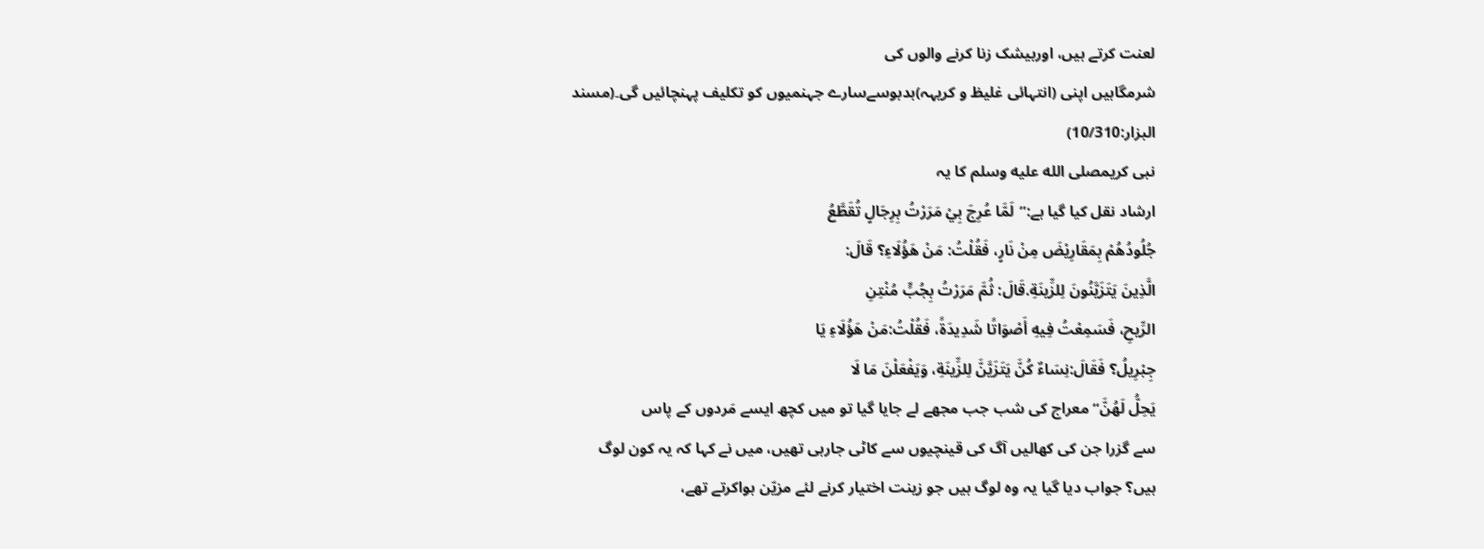لعنت کرتے ہیں، اوربیشک زنا کرنے والوں کی
شرمگاہیں اپنی (انتہائی غلیظ و کریہہ)بدبوسےسارے جہنمیوں کو تکلیف پہنچائیں گی۔(مسند
البزار:10/310)
نبی کریمصلى الله عليه وسلم کا یہ
ارشاد نقل کیا گیا ہے:”لَمَّا عُرِجَ بِيْ مَرَرْتُ بِرِجَالٍ تُقَطَّعُ
جُلُودُهُمْ بِمَقَارِيْضَ مِنْ نَارٍ، فَقُلْتُ: مَنْ هَؤُلَاءِ؟ قَالَ:
الَّذِينَ يَتَزَيَّنُونَ لِلزِّينَةِ.قَالَ: ثُمَّ مَرَرْتُ بِجُبٍّ مُنْتِنِ
الرِّيحِ، فَسَمِعْتُ فِيهِ أَصْوَاتًا شَدِيدَةً، فَقُلْتُ:مَنْ هَؤُلَاءِ يَا
جِبْرِيلُ؟ فَقَالَ:نِسَاءٌ كُنَّ يَتَزَيَّنَّ لِلزِّينَةِ، وَيَفْعَلْنَ مَا لَا
يَحِلُّ لَهُنَّ“ معراج کی شب جب مجھے لے جایا گیا تو میں کچھ ایسے مَردوں کے پاس
سے گزرا جن کی کھالیں آگ کی قینچیوں سے کاٹی جارہی تھیں، میں نے کہا کہ یہ کون لوگ
ہیں؟ جواب دیا گیا یہ وہ لوگ ہیں جو زینت اختیار کرنے لئے مزیّن ہواکرتے تھے،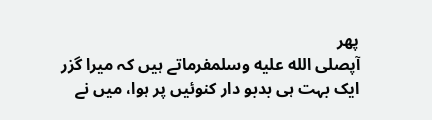پھر
آپصلى الله عليه وسلمفرماتے ہیں کہ میرا گزر ایک بہت ہی بدبو دار کنوئیں پر ہوا، میں نے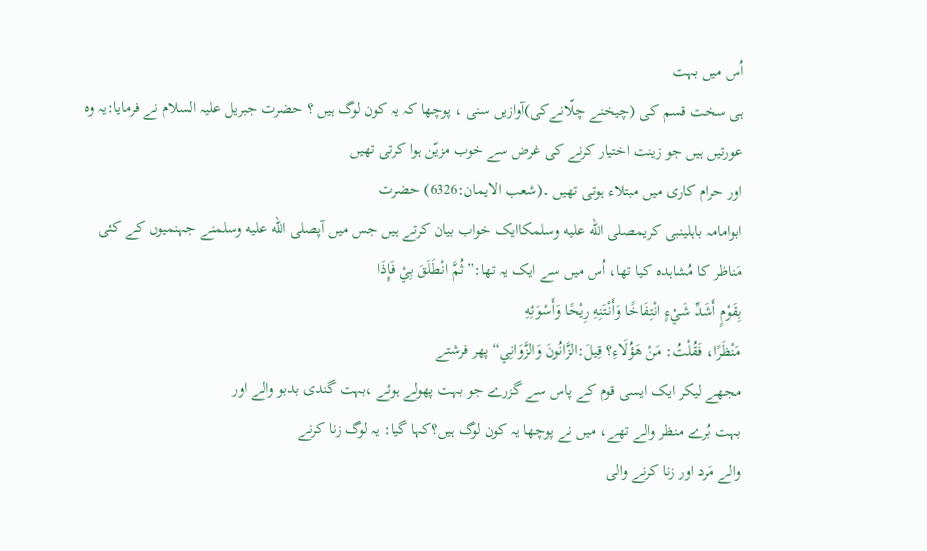اُس میں بہت
ہی سخت قسم کی (چیخنے چلّانےکی)آوازیں سنی ، پوچھا کہ یہ کون لوگ ہیں ؟ حضرت جبریل علیہ السلام نے فرمایا:یہ وہ عورتیں ہیں جو زینت اختیار کرنے کی غرض سے خوب مزیّن ہوا کرتی تھیں
اور حرام کاری میں مبتلاء ہوتی تھیں ۔(شعب الایمان:6326) حضرت
ابوامامہ باہلینبی کریمصلى الله عليه وسلمکاایک خواب بیان کرتے ہیں جس میں آپصلى الله عليه وسلمنے جہنمیوں کے کئی
مَناظر کا مُشاہدہ کیا تھا، اُس میں سے ایک یہ تھا:”ثُمَّ انْطَلَقَ بِيْ فَإِذَا
بِقَوْمٍ أَشَدِّ شَيْءٍ انْتِفَاخًا وَأَنْتَنِهِ رِيْحًا وَأَسْوَئِهِ
مَنْظَرًا، فَقُلْتُ: مَنْ هَؤُلَاءِ؟ قِيلَ:الزَّانُونَ وَالزَّوَانِي“پھر فرشتے
مجھے لیکر ایک ایسی قوم کے پاس سے گزرے جو بہت پھولے ہوئے ،بہت گندی بدبو والے اور
بہت بُرے منظر والے تھے، میں نے پوچھا یہ کون لوگ ہیں؟کہا گیا: یہ لوگ زنا کرنے
والے مَرد اور زنا کرنے والی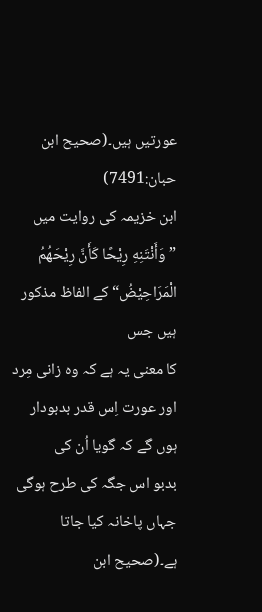عورتیں ہیں۔(صحیح ابن حبان:7491)
ابن خزیمہ کی روایت میں
”وَأَنْتَنِهِ رِيْحًا كَأَنَّ رِيْحَهُمُ الْمَرَاحِيْضُ“ کے الفاظ مذکور ہیں جس
کا معنی یہ ہے کہ وہ زانی مِرد اور عورت اِس قدر بدبودار ہوں گے کہ گویا اُن کی
بدبو اس جگہ کی طرح ہوگی جہاں پاخانہ کیا جاتا ہے۔(صحیح ابن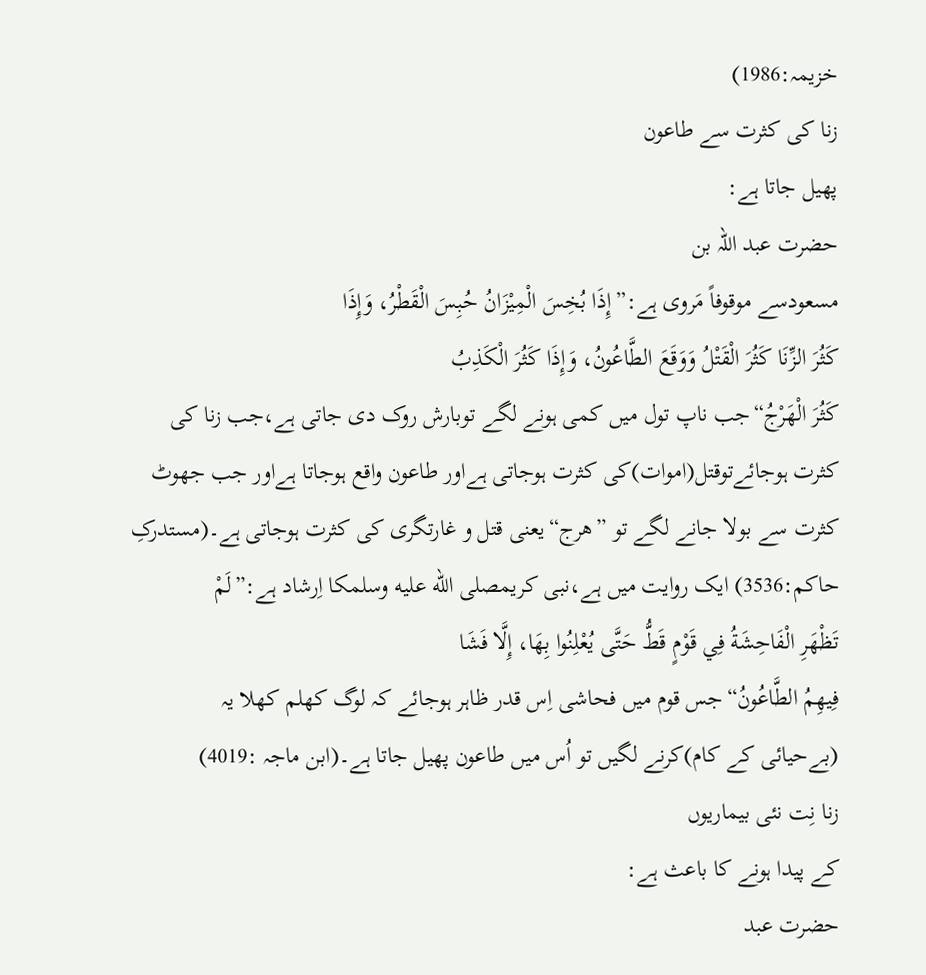خزیمہ:1986)
زنا کی کثرت سے طاعون
پھیل جاتا ہے:
حضرت عبد اللہ بن
مسعودسے موقوفاً مَروی ہے:”إِذَا بُخِسَ الْمِيْزَانُ حُبِسَ الْقَطْرُ، وَإِذَا
كَثُرَ الزِّنَا كَثُرَ الْقَتْلُ وَوَقَعَ الطَّاعُونُ، وَإِذَا كَثُرَ الْكَذِبُ
كَثُرَ الْهَرْجُ“جب ناپ تول میں کمی ہونے لگے توبارش روک دی جاتی ہے،جب زنا کی
کثرت ہوجائےتوقتل(اموات)کی کثرت ہوجاتی ہےاور طاعون واقع ہوجاتا ہےاور جب جھوٹ
کثرت سے بولا جانے لگے تو ”ھرج“یعنی قتل و غارتگری کی کثرت ہوجاتی ہے۔(مستدرکِ
حاکم:3536) ایک روایت میں ہے،نبی کریمصلى الله عليه وسلمکا اِرشاد ہے:”لَمْ
تَظْهَرِ الْفَاحِشَةُ فِي قَوْمٍ قَطُّ حَتَّى يُعْلِنُوا بِهَا، إِلَّا فَشَا
فِيهِمُ الطَّاعُونُ“جس قوم میں فحاشی اِس قدر ظاہر ہوجائے کہ لوگ کھلم کھلا یہ
(بےحیائی کے کام)کرنے لگیں تو اُس میں طاعون پھیل جاتا ہے۔(ابن ماجہ :4019)
زنا نِت نئی بیماریوں
کے پیدا ہونے کا باعث ہے:
حضرت عبد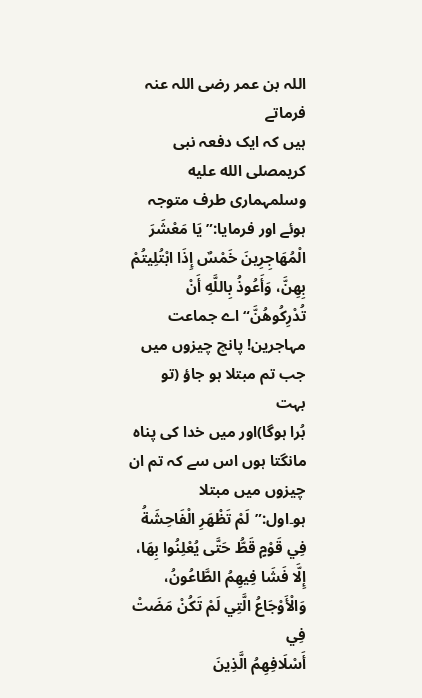اللہ بن عمر رضی اللہ عنہ فرماتے
ہیں کہ ایک دفعہ نبی کریمصلى الله عليه وسلمہماری طرف متوجہ ہوئے اور فرمایا:”يَا مَعْشَرَ
الْمُهَاجِرِينَ خَمْسٌ إِذَا ابْتُلِيتُمْ بِهِنَّ، وَأَعُوذُ بِاللَّهِ أَنْ
تُدْرِكُوهُنَّ“ اے جماعت مہاجرین! پانچ چیزوں میں جب تم مبتلا ہو جاؤ (تو بہت
بُرا ہوگا)اور میں خدا کی پناہ مانگتا ہوں اس سے کہ تم ان چیزوں میں مبتلا
ہو۔اول:”لَمْ تَظْهَرِ الْفَاحِشَةُ فِي قَوْمٍ قَطُّ حَتَّى يُعْلِنُوا بِهَا،
إِلَّا فَشَا فِيهِمُ الطَّاعُونُ، وَالْأَوْجَاعُ الَّتِي لَمْ تَكُنْ مَضَتْ فِي
أَسْلَافِهِمُ الَّذِينَ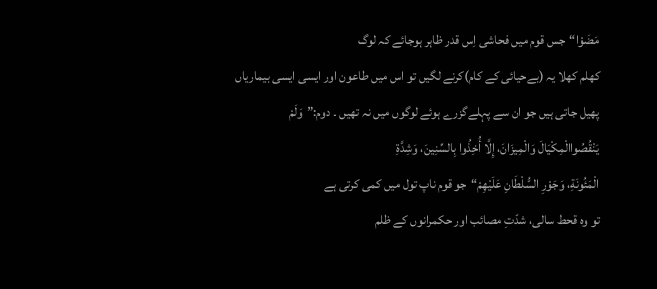مَضَوْا“جس قوم میں فحاشی اِس قدر ظاہر ہوجائے کہ لوگ
کھلم کھلا یہ (بےحیائی کے کام)کرنے لگیں تو اس میں طاعون اور ایسی ایسی بیماریاں
پھیل جاتی ہیں جو ان سے پہلےگزرے ہوئے لوگوں میں نہ تھیں ۔ دوم:”وَلَمْ
يَنْقُصُواالْمِكْيَالَ وَالْمِيزَانَ، إِلَّا أُخِذُوا بِالسِّنِينَ، وَشِدَّةِ
الْمَئُونَةِ، وَجَوْرِ السُّلْطَانِ عَلَيْهِمْ“جو قوم ناپ تول میں کمی کرتی ہے
تو وہ قحط سالی، شدّتِ مصائب اور حکمرانوں کے ظلم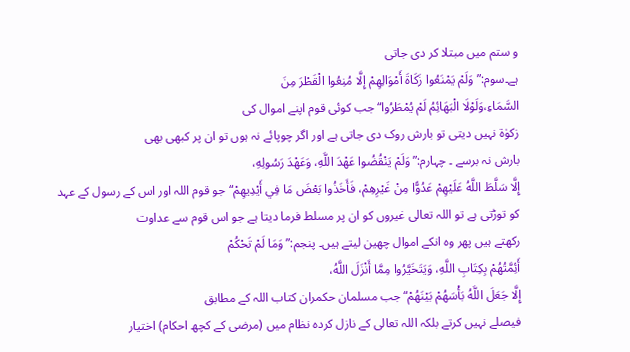و ستم میں مبتلا کر دی جاتی
ہے۔سوم:”وَلَمْ يَمْنَعُوا زَكَاةَ أَمْوَالِهِمْ إِلَّا مُنِعُوا الْقَطْرَ مِنَ
السَّمَاءِ،وَلَوْلَا الْبَهَائِمُ لَمْ يُمْطَرُوا“ جب کوئی قوم اپنے اموال کی
زکوٰۃ نہیں دیتی تو بارش روک دی جاتی ہے اور اگر چوپائے نہ ہوں تو ان پر کبھی بھی
بارش نہ برسے ۔ چہارم:”وَلَمْ يَنْقُضُوا عَهْدَ اللَّهِ، وَعَهْدَ رَسُولِهِ،
إِلَّا سَلَّطَ اللَّهُ عَلَيْهِمْ عَدُوًّا مِنْ غَيْرِهِمْ، فَأَخَذُوا بَعْضَ مَا فِي أَيْدِيهِمْ“جو قوم اللہ اور اس کے رسول کے عہد
کو توڑتی ہے تو اللہ تعالی غیروں کو ان پر مسلط فرما دیتا ہے جو اس قوم سے عداوت
رکھتے ہیں پھر وہ انکے اموال چھین لیتے ہیں۔ پنجم:”وَمَا لَمْ تَحْكُمْ
أَئِمَّتُهُمْ بِكِتَابِ اللَّهِ، وَيَتَخَيَّرُوا مِمَّا أَنْزَلَ اللَّهُ،
إِلَّا جَعَلَ اللَّهُ بَأْسَهُمْ بَيْنَهُمْ“جب مسلمان حکمران کتاب اللہ کے مطابق
فیصلے نہیں کرتے بلکہ اللہ تعالی کے نازل کردہ نظام میں (مرضی کے کچھ احکام) اختیار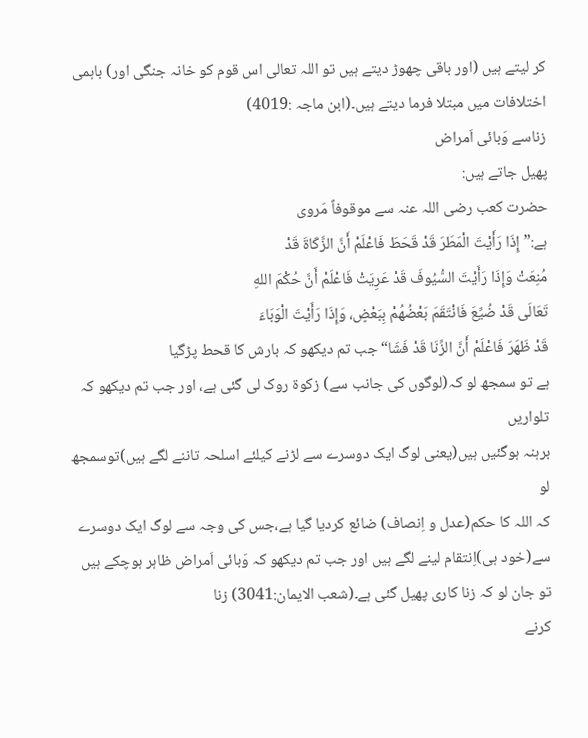کر لیتے ہیں (اور باقی چھوڑ دیتے ہیں تو اللہ تعالی اس قوم کو خانہ جنگی اور) باہمی
اختلافات میں مبتلا فرما دیتے ہیں۔(ابن ماجہ :4019)
زناسے وَبائی اَمراض
پھیل جاتے ہیں:
حضرت کعب رضی اللہ عنہ سے موقوفاً مَروی
ہے:”إِذَا رَأَيْتَ الْمَطَرَ قَدْ قَحَطَ فَاعْلَمْ أَنَّ الزَّكَاةَ قَدْ
مُنِعَتْ وَإِذَا رَأَيْتَ السُّيُوفَ قَدْ عَرِيَتْ فَاعْلَمْ أَنَّ حُكْمَ اللهِ
تَعَالَى قَدْ ضُيِّعَ فَانْتَقَمَ بَعْضُهُمْ بِبَعْضٍ، وَإِذَا رَأَيْتَ الْوَبَاءَ
قَدْ ظَهَرَ فَاعْلَمْ أَنَّ الزِّنَا قَدْ فَشَا“جب تم دیکھو کہ بارش کا قحط پڑگیا
ہے تو سمجھ لو کہ(لوگوں کی جانب سے) زکوۃ روک لی گئی ہے، اور جب تم دیکھو کہ تلواریں
برہنہ ہوگئیں ہیں(یعنی لوگ ایک دوسرے سے لڑنے کیلئے اسلحہ تاننے لگے ہیں)توسمجھ لو
کہ اللہ کا حکم(عدل و اِنصاف) ضائع کردیا گیا ہے،جس کی وجہ سے لوگ ایک دوسرے
سے(خود ہی)اِنتقام لینے لگے ہیں اور جب تم دیکھو کہ وَبائی اَمراض ظاہر ہوچکے ہیں
تو جان لو کہ زنا کاری پھیل گئی ہے۔(شعب الایمان:3041) زنا
کرنے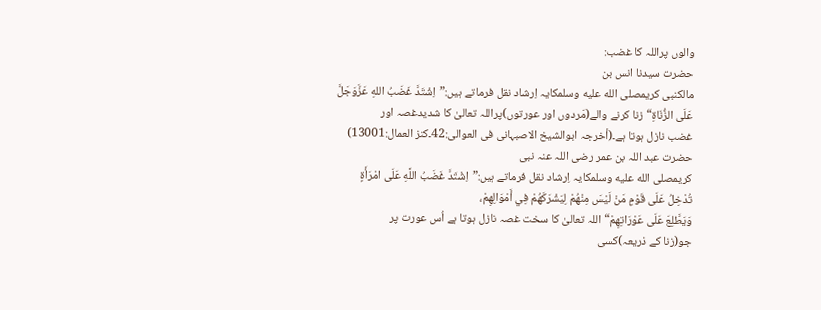والوں پراللہ کا غضب:
حضرت سیدنا انس بن
مالکنبی کریمصلى الله عليه وسلمکایہ اِرشاد نقل فرماتے ہیں:”اِشْتَدَّ غَضَبُ اللهِ عَزَّوَجَلَّ
عَلَى الزُّنَاةِ“زنا کرنے والے(مَردوں اور عورتوں)پراللہ تعالیٰ کا شدیدغصہ اور
غضب نازل ہوتا ہے۔(أخرجہ ابوالشیخ الاصبہانی فی العوالی:42۔کنز العمال:13001)
حضرت عبد اللہ بن عمر رضی اللہ عنہ نبی
کریمصلى الله عليه وسلمکایہ اِرشاد نقل فرماتے ہیں:”اِشْتَدَّ غَضَبُ اللَّهِ عَلَى امْرَأَةٍ
تُدْخِلُ عَلَى قَوْمٍ مَنْ لَيْسَ مِنْهُمْ لِيَشْرَكَهُمْ فِي أَمْوَالِهِمْ،
وَيَطَّلِعَ عَلَى عَوْرَاتِهِمْ“اللہ تعالیٰ کا سخت غصہ نازل ہوتا ہے اُس عورت پر
جو(زنا کے ذریعہ)کسی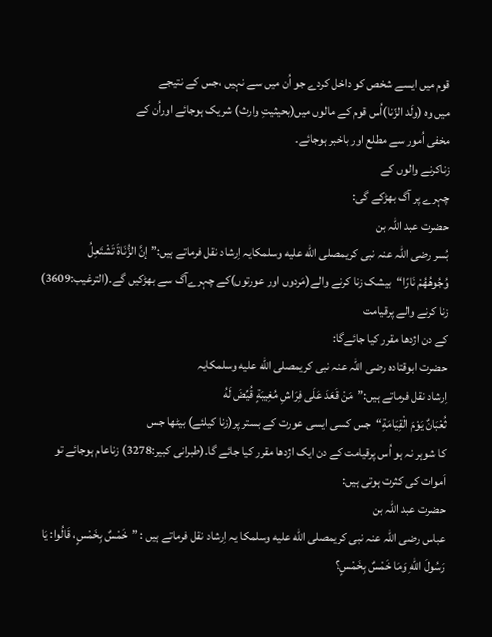قوم میں ایسے شخص کو داخل کردے جو اُن میں سے نہیں ،جس کے نتیجے
میں وہ (ولَد الزّنا)اُس قوم کے مالوں میں(بحیثیتِ وارث) شریک ہوجائے اوراُن کے
مخفی اُمور سے مطلع اور باخبر ہوجائے۔
زناکرنے والوں کے
چہرے پر آگ بھڑکے گی:
حضرت عبد اللہ بن
بُسر رضی اللہ عنہ نبی کریمصلى الله عليه وسلمکایہ اِرشاد نقل فرماتے ہیں:”إنَّ الزُّنَاةَ تَشْتَعِلُ
وُجُوهُهُمْ نَارًا“بیشک زنا کرنے والے(مَردوں اور عورتوں)کے چہرےآگ سے بھڑکیں گے۔(الترغیب:3609)
زنا کرنے والے پرقیامت
کے دن اژدھا مقرر کیا جائےگا:
حضرت ابوقتادہ رضی اللہ عنہ نبی کریمصلى الله عليه وسلمکایہ
اِرشاد نقل فرماتے ہیں:”مَنْ قَعَدَ عَلَى فِرَاشِ مُغِيبَةٍ قُيِّضَ لَهُ
ثُعْبَانٌ يَوْمَ الْقِيَامَةِ“جس کسی ایسی عورت کے بستر پر(زنا کیلئے) بیٹھا جس
کا شوہر نہ ہو اُس پرقیامت کے دن ایک اژدھا مقرر کیا جائے گا۔(طبرانی کبیر:3278) زناعام ہوجائے تو اَموات کی کثرت ہوتی ہیں:
حضرت عبد اللہ بن
عباس رضی اللہ عنہ نبی کریمصلى الله عليه وسلمکا یہ اِرشاد نقل فرماتے ہیں : ”خَمْسٌ بِخَمْسٍ، قَالُوا: يَا
رَسُولَ اللهِ وَمَا خَمْسٌ بِخَمْسٍ؟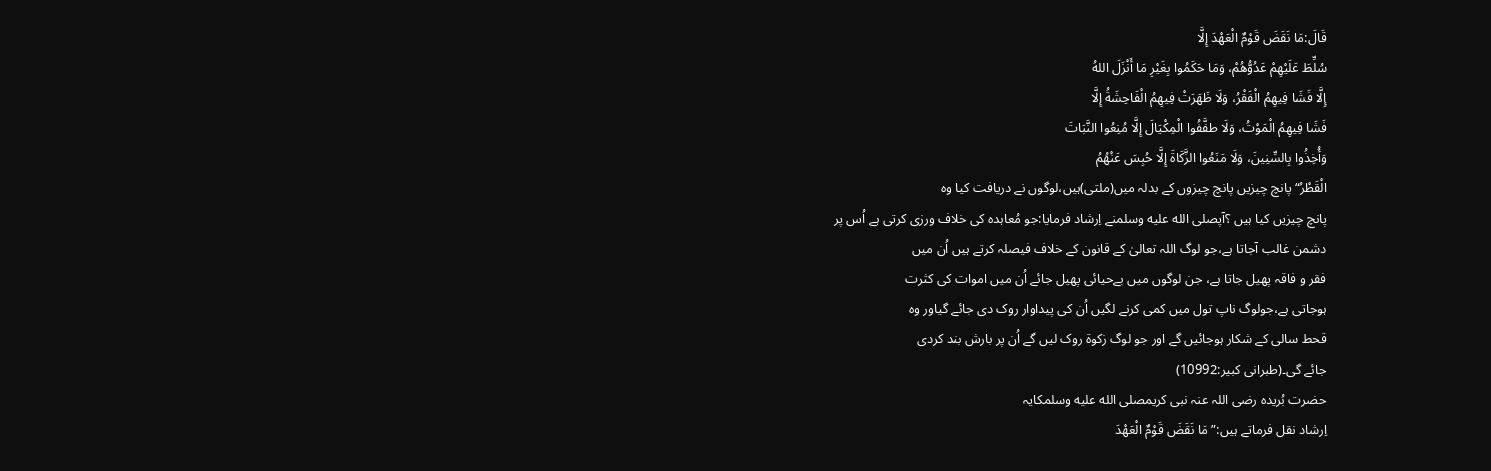قَالَ:مَا نَقَضَ قَوْمٌ الْعَهْدَ إِلَّا
سُلِّطَ عَلَيْهِمْ عَدُوُّهُمْ، وَمَا حَكَمُوا بِغَيْرِ مَا أَنْزَلَ اللهُ
إِلَّا فَشَا فِيهِمُ الْفَقْرُ، وَلَا ظَهَرَتْ فِيهِمُ الْفَاحِشَةُ إِلَّا
فَشَا فِيهِمُ الْمَوْتُ، وَلَا طفَّفُوا الْمِكْيَالَ إِلَّا مُنِعُوا النَّبَاتَ
وَأُخِذُوا بِالسِّنِينَ، وَلَا مَنَعُوا الزَّكَاةَ إِلَّا حُبِسَ عَنْهُمُ
الْقَطْرُ“پانچ چیزیں پانچ چیزوں کے بدلہ میں(ملتی)ہیں،لوگوں نے دریافت کیا وہ
پانچ چیزیں کیا ہیں ؟آپصلى الله عليه وسلمنے اِرشاد فرمایا:جو مُعاہدہ کی خلاف ورزی کرتی ہے اُس پر
دشمن غالب آجاتا ہے،جو لوگ اللہ تعالیٰ کے قانون کے خلاف فیصلہ کرتے ہیں اُن میں
فقر و فاقہ پھیل جاتا ہے، جن لوگوں میں بےحیائی پھیل جائے اُن میں اموات کی کثرت
ہوجاتی ہے،جولوگ ناپ تول میں کمی کرنے لگیں اُن کی پیداوار روک دی جائے گیاور وہ
قحط سالی کے شکار ہوجائیں گے اور جو لوگ زکوۃ روک لیں گے اُن پر بارش بند کردی
جائے گی۔(طبرانی کبیر:10992)
حضرت بُریدہ رضی اللہ عنہ نبی کریمصلى الله عليه وسلمکایہ
اِرشاد نقل فرماتے ہیں:”مَا نَقَضَ قَوْمٌ الْعَهْدَ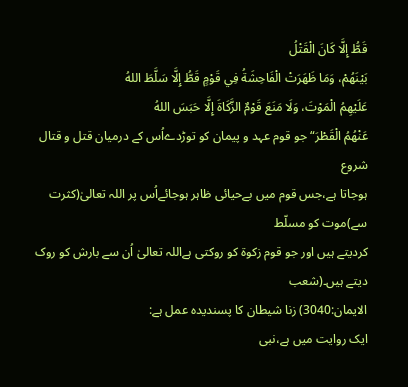قَطُّ إِلَّا كَانَ الْقَتْلُ
بَيْنَهُمْ، وَمَا ظَهَرَتْ الْفَاحِشَةُ فِي قَوْمٍ قَطُّ إِلَّا سَلَّطَ اللهُ
عَلَيْهِمُ الْمَوْتَ، وَلَا مَنَعَ قَوْمٌ الزَّكَاةَ إِلَّا حَبَسَ اللهُ
عَنْهُمُ الْقَطْرَ“جو قوم عہد و پیمان کو توڑدےاُس کے درمیان قتل و قتال شروع
ہوجاتا ہے،جس قوم میں بےحیائی ظاہر ہوجائےاُس پر اللہ تعالیٰ(کثرت سے)موت کو مسلّط
کردیتے ہیں اور جو قوم زکوۃ کو روکتی ہےاللہ تعالیٰ اُن سے بارش کو روک دیتے ہیں۔(شعب
الایمان:3040) زنا شیطان کا پسندیدہ عمل ہے:
ایک روایت میں ہے،نبی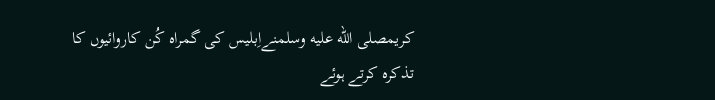کریمصلى الله عليه وسلمنےاِبلیس کی گمراہ کُن کاروائیوں کا تذکرہ کرتے ہوئے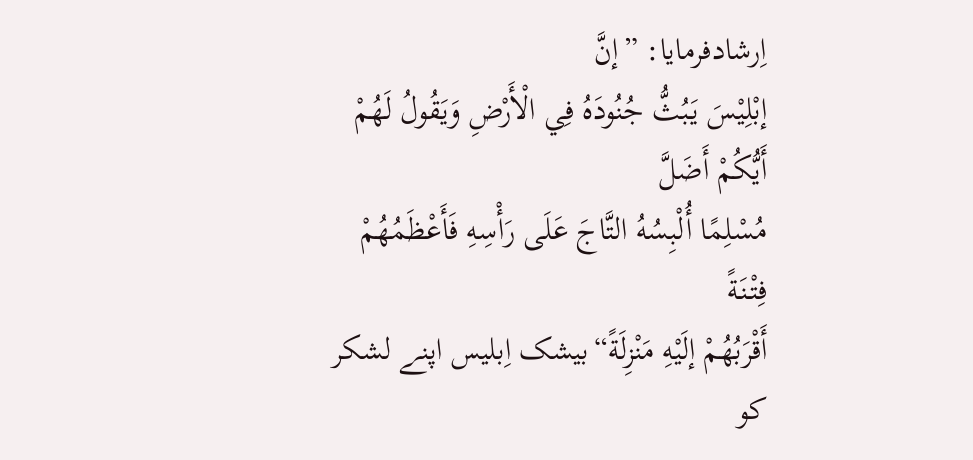اِرشادفرمایا: ”إنَّ
إبْلِيْسَ يَبُثُّ جُنُودَهُ فِي الْأَرْضِ وَيَقُولُ لَهُمْ أَيُّكُمْ أَضَلَّ
مُسْلِمًا أُلْبِسُهُ التَّاجَ عَلَى رَأْسِهِ فَأَعْظَمُهُمْ فِتْنَةً
أَقْرَبُهُمْ إلَيْهِ مَنْزِلَةً“بیشک اِبلیس اپنے لشکر کو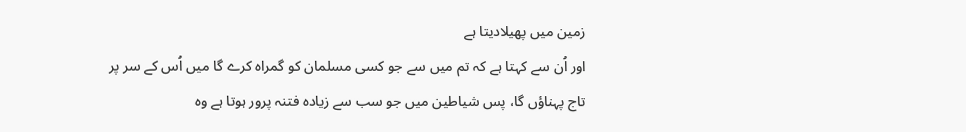زمین میں پھیلادیتا ہے
اور اُن سے کہتا ہے کہ تم میں سے جو کسی مسلمان کو گمراہ کرے گا میں اُس کے سر پر
تاج پہناؤں گا، پس شیاطین میں جو سب سے زیادہ فتنہ پرور ہوتا ہے وہ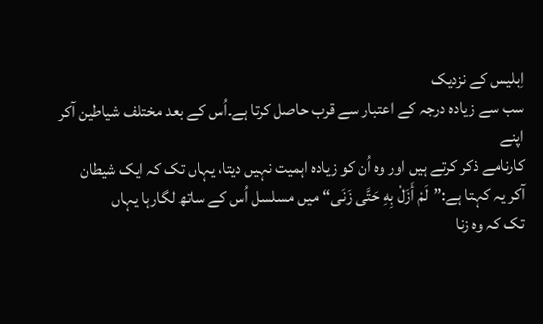اِبلیس کے نزدیک
سب سے زیادہ درجہ کے اعتبار سے قرب حاصل کرتا ہے۔اُس کے بعد مختلف شیاطین آکر اپنے
کارنامے ذکر کرتے ہیں اور وہ اُن کو زیادہ اہمیت نہیں دیتا، یہاں تک کہ ایک شیطان
آکر یہ کہتا ہے:”لَمْ أَزَلْ بِهِ حَتَّى زَنَى“میں مسلسل اُس کے ساتھ لگارہا یہاں
تک کہ وہ زنا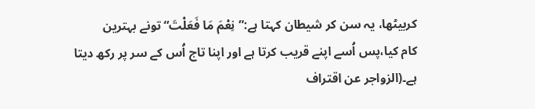کربیٹھا، یہ سن کر شیطان کہتا ہے:”نِعْمَ مَا فَعَلْتَ“تونے بہترین
کام کیا،پس اُسے اپنے قریب کرتا ہے اور اپنا تاج اُس کے سر پر رکھ دیتا
ہے۔(الزواجر عن اقتراف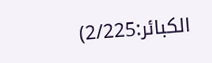الکبائر:2/225)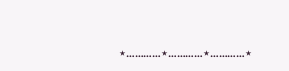٭…………٭…………٭…………٭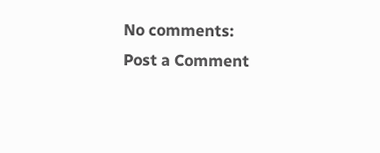No comments:
Post a Comment